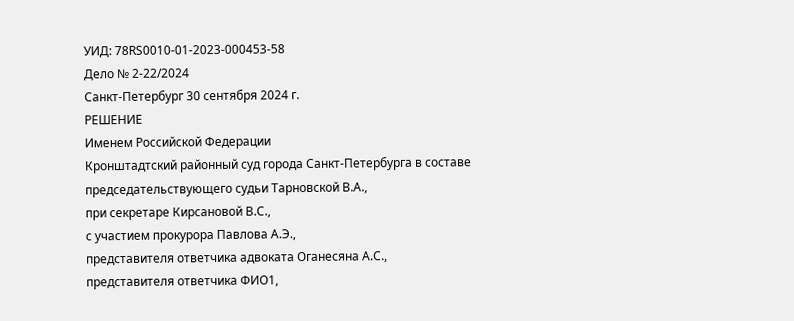УИД: 78RS0010-01-2023-000453-58
Дело № 2-22/2024
Санкт-Петербург 30 сентября 2024 г.
РЕШЕНИЕ
Именем Российской Федерации
Кронштадтский районный суд города Санкт-Петербурга в составе
председательствующего судьи Тарновской В.А.,
при секретаре Кирсановой В.С.,
с участием прокурора Павлова А.Э.,
представителя ответчика адвоката Оганесяна А.С.,
представителя ответчика ФИО1,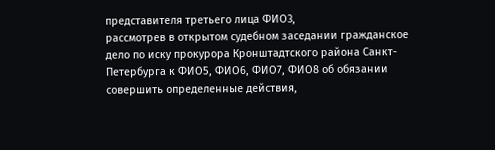представителя третьего лица ФИО3,
рассмотрев в открытом судебном заседании гражданское дело по иску прокурора Кронштадтского района Санкт-Петербурга к ФИО5, ФИО6, ФИО7, ФИО8 об обязании совершить определенные действия,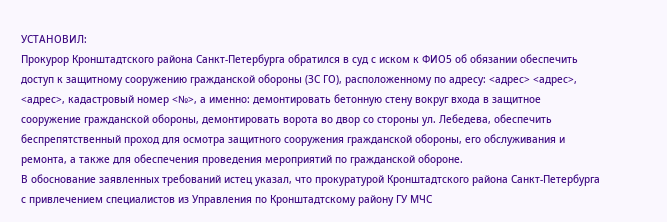УСТАНОВИЛ:
Прокурор Кронштадтского района Санкт-Петербурга обратился в суд с иском к ФИО5 об обязании обеспечить доступ к защитному сооружению гражданской обороны (ЗС ГО), расположенному по адресу: <адрес> <адрес>, <адрес>, кадастровый номер <№>, а именно: демонтировать бетонную стену вокруг входа в защитное сооружение гражданской обороны, демонтировать ворота во двор со стороны ул. Лебедева, обеспечить беспрепятственный проход для осмотра защитного сооружения гражданской обороны, его обслуживания и ремонта, а также для обеспечения проведения мероприятий по гражданской обороне.
В обоснование заявленных требований истец указал, что прокуратурой Кронштадтского района Санкт-Петербурга с привлечением специалистов из Управления по Кронштадтскому району ГУ МЧС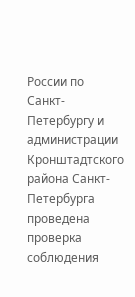России по Санкт-Петербургу и администрации Кронштадтского района Санкт-Петербурга проведена проверка соблюдения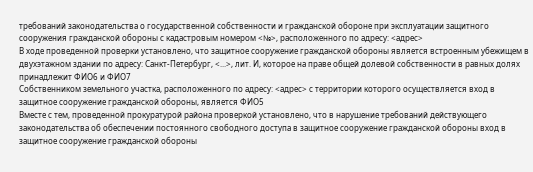требований законодательства о государственной собственности и гражданской обороне при эксплуатации защитного сооружения гражданской обороны с кадастровым номером <№>, расположенного по адресу: <адрес>
В ходе проведенной проверки установлено, что защитное сооружение гражданской обороны является встроенным убежищем в двухэтажном здании по адресу: Санкт-Петербург, <...>, лит. И, которое на праве общей долевой собственности в равных долях принадлежит ФИО6 и ФИО7
Собственником земельного участка, расположенного по адресу: <адрес> с территории которого осуществляется вход в защитное сооружение гражданской обороны, является ФИО5
Вместе с тем, проведенной прокуратурой района проверкой установлено, что в нарушение требований действующего законодательства об обеспечении постоянного свободного доступа в защитное сооружение гражданской обороны вход в защитное сооружение гражданской обороны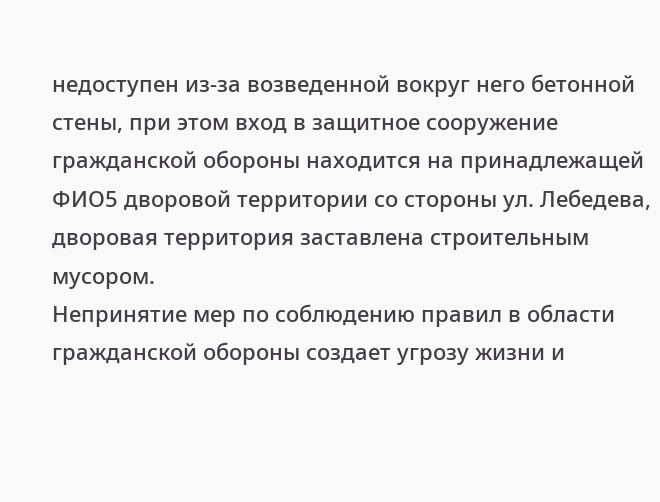недоступен из-за возведенной вокруг него бетонной стены, при этом вход в защитное сооружение гражданской обороны находится на принадлежащей ФИО5 дворовой территории со стороны ул. Лебедева, дворовая территория заставлена строительным мусором.
Непринятие мер по соблюдению правил в области гражданской обороны создает угрозу жизни и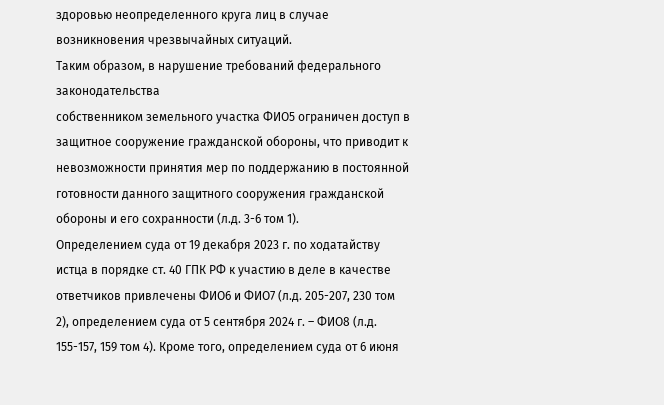здоровью неопределенного круга лиц в случае возникновения чрезвычайных ситуаций.
Таким образом, в нарушение требований федерального законодательства
собственником земельного участка ФИО5 ограничен доступ в защитное сооружение гражданской обороны, что приводит к невозможности принятия мер по поддержанию в постоянной готовности данного защитного сооружения гражданской обороны и его сохранности (л.д. 3-6 том 1).
Определением суда от 19 декабря 2023 г. по ходатайству истца в порядке ст. 40 ГПК РФ к участию в деле в качестве ответчиков привлечены ФИО6 и ФИО7 (л.д. 205-207, 230 том 2), определением суда от 5 сентября 2024 г. – ФИО8 (л.д. 155-157, 159 том 4). Кроме того, определением суда от 6 июня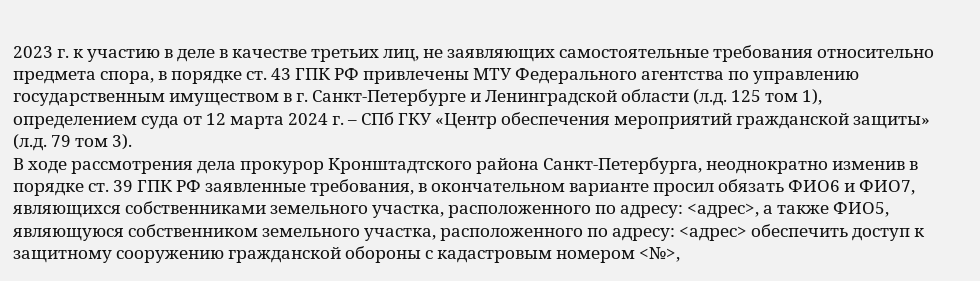2023 г. к участию в деле в качестве третьих лиц, не заявляющих самостоятельные требования относительно предмета спора, в порядке ст. 43 ГПК РФ привлечены МТУ Федерального агентства по управлению государственным имуществом в г. Санкт-Петербурге и Ленинградской области (л.д. 125 том 1), определением суда от 12 марта 2024 г. – СПб ГКУ «Центр обеспечения мероприятий гражданской защиты» (л.д. 79 том 3).
В ходе рассмотрения дела прокурор Кронштадтского района Санкт-Петербурга, неоднократно изменив в порядке ст. 39 ГПК РФ заявленные требования, в окончательном варианте просил обязать ФИО6 и ФИО7, являющихся собственниками земельного участка, расположенного по адресу: <адрес>, а также ФИО5, являющуюся собственником земельного участка, расположенного по адресу: <адрес> обеспечить доступ к защитному сооружению гражданской обороны с кадастровым номером <№>,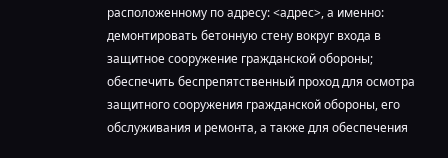расположенному по адресу: <адрес>, а именно: демонтировать бетонную стену вокруг входа в защитное сооружение гражданской обороны; обеспечить беспрепятственный проход для осмотра защитного сооружения гражданской обороны, его обслуживания и ремонта, а также для обеспечения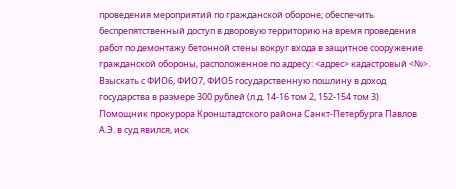проведения мероприятий по гражданской обороне; обеспечить беспрепятственный доступ в дворовую территорию на время проведения работ по демонтажу бетонной стены вокруг входа в защитное сооружение гражданской обороны, расположенное по адресу: <адрес> кадастровый <№>. Взыскать с ФИО6, ФИО7, ФИО5 государственную пошлину в доход государства в размере 300 рублей (л.д. 14-16 том 2, 152-154 том 3).
Помощник прокурора Кронштадтского района Санкт-Петербурга Павлов А.Э. в суд явился, иск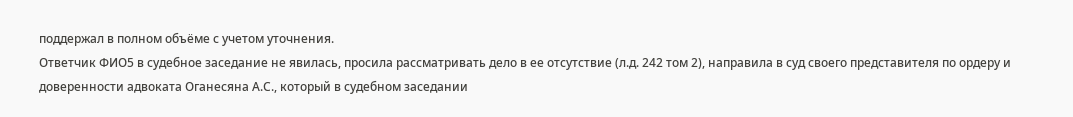поддержал в полном объёме с учетом уточнения.
Ответчик ФИО5 в судебное заседание не явилась, просила рассматривать дело в ее отсутствие (л.д. 242 том 2), направила в суд своего представителя по ордеру и доверенности адвоката Оганесяна А.С., который в судебном заседании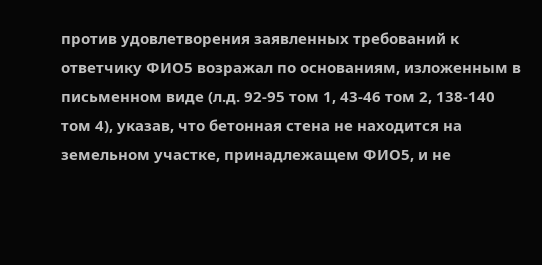против удовлетворения заявленных требований к ответчику ФИО5 возражал по основаниям, изложенным в письменном виде (л.д. 92-95 том 1, 43-46 том 2, 138-140 том 4), указав, что бетонная стена не находится на земельном участке, принадлежащем ФИО5, и не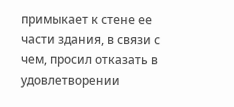примыкает к стене ее части здания, в связи с чем, просил отказать в удовлетворении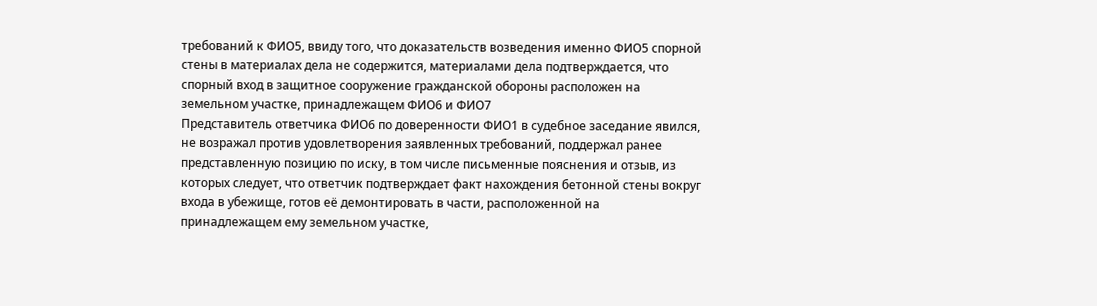требований к ФИО5, ввиду того, что доказательств возведения именно ФИО5 спорной стены в материалах дела не содержится, материалами дела подтверждается, что спорный вход в защитное сооружение гражданской обороны расположен на земельном участке, принадлежащем ФИО6 и ФИО7
Представитель ответчика ФИО6 по доверенности ФИО1 в судебное заседание явился, не возражал против удовлетворения заявленных требований, поддержал ранее представленную позицию по иску, в том числе письменные пояснения и отзыв, из которых следует, что ответчик подтверждает факт нахождения бетонной стены вокруг входа в убежище, готов её демонтировать в части, расположенной на принадлежащем ему земельном участке,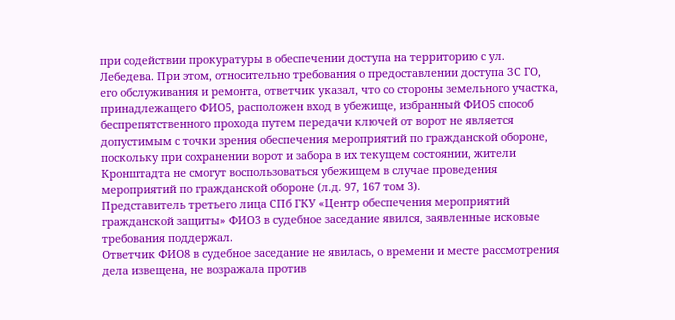при содействии прокуратуры в обеспечении доступа на территорию с ул. Лебедева. При этом, относительно требования о предоставлении доступа ЗС ГО, его обслуживания и ремонта, ответчик указал, что со стороны земельного участка, принадлежащего ФИО5, расположен вход в убежище, избранный ФИО5 способ беспрепятственного прохода путем передачи ключей от ворот не является допустимым с точки зрения обеспечения мероприятий по гражданской обороне, поскольку при сохранении ворот и забора в их текущем состоянии, жители Кронштадта не смогут воспользоваться убежищем в случае проведения мероприятий по гражданской обороне (л.д. 97, 167 том 3).
Представитель третьего лица СПб ГКУ «Центр обеспечения мероприятий гражданской защиты» ФИО3 в судебное заседание явился, заявленные исковые требования поддержал.
Ответчик ФИО8 в судебное заседание не явилась, о времени и месте рассмотрения дела извещена, не возражала против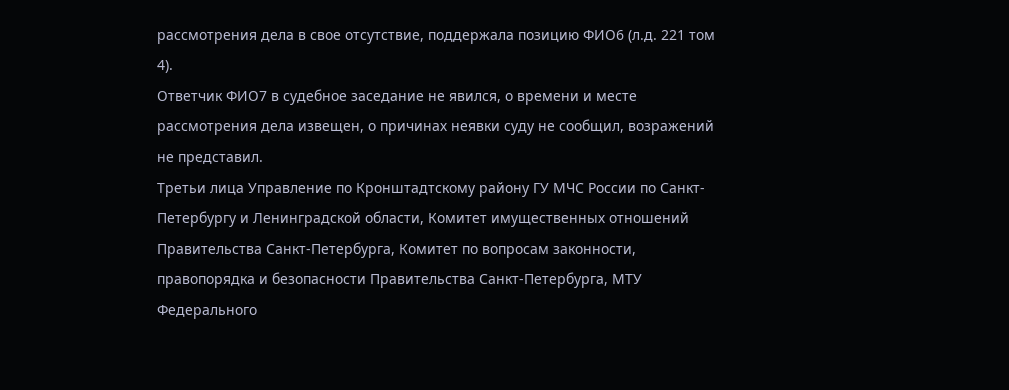рассмотрения дела в свое отсутствие, поддержала позицию ФИО6 (л.д. 221 том 4).
Ответчик ФИО7 в судебное заседание не явился, о времени и месте рассмотрения дела извещен, о причинах неявки суду не сообщил, возражений не представил.
Третьи лица Управление по Кронштадтскому району ГУ МЧС России по Санкт-Петербургу и Ленинградской области, Комитет имущественных отношений Правительства Санкт-Петербурга, Комитет по вопросам законности, правопорядка и безопасности Правительства Санкт-Петербурга, МТУ Федерального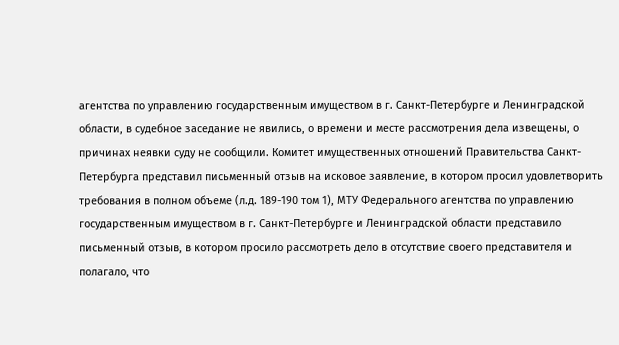агентства по управлению государственным имуществом в г. Санкт-Петербурге и Ленинградской области, в судебное заседание не явились, о времени и месте рассмотрения дела извещены, о причинах неявки суду не сообщили. Комитет имущественных отношений Правительства Санкт-Петербурга представил письменный отзыв на исковое заявление, в котором просил удовлетворить требования в полном объеме (л.д. 189-190 том 1), МТУ Федерального агентства по управлению государственным имуществом в г. Санкт-Петербурге и Ленинградской области представило письменный отзыв, в котором просило рассмотреть дело в отсутствие своего представителя и полагало, что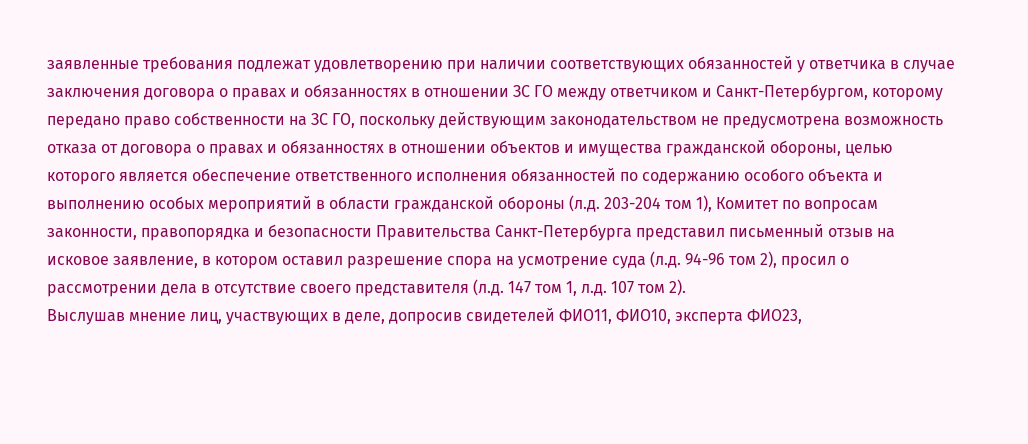заявленные требования подлежат удовлетворению при наличии соответствующих обязанностей у ответчика в случае заключения договора о правах и обязанностях в отношении ЗС ГО между ответчиком и Санкт-Петербургом, которому передано право собственности на ЗС ГО, поскольку действующим законодательством не предусмотрена возможность отказа от договора о правах и обязанностях в отношении объектов и имущества гражданской обороны, целью которого является обеспечение ответственного исполнения обязанностей по содержанию особого объекта и выполнению особых мероприятий в области гражданской обороны (л.д. 203-204 том 1), Комитет по вопросам законности, правопорядка и безопасности Правительства Санкт-Петербурга представил письменный отзыв на исковое заявление, в котором оставил разрешение спора на усмотрение суда (л.д. 94-96 том 2), просил о рассмотрении дела в отсутствие своего представителя (л.д. 147 том 1, л.д. 107 том 2).
Выслушав мнение лиц, участвующих в деле, допросив свидетелей ФИО11, ФИО10, эксперта ФИО23,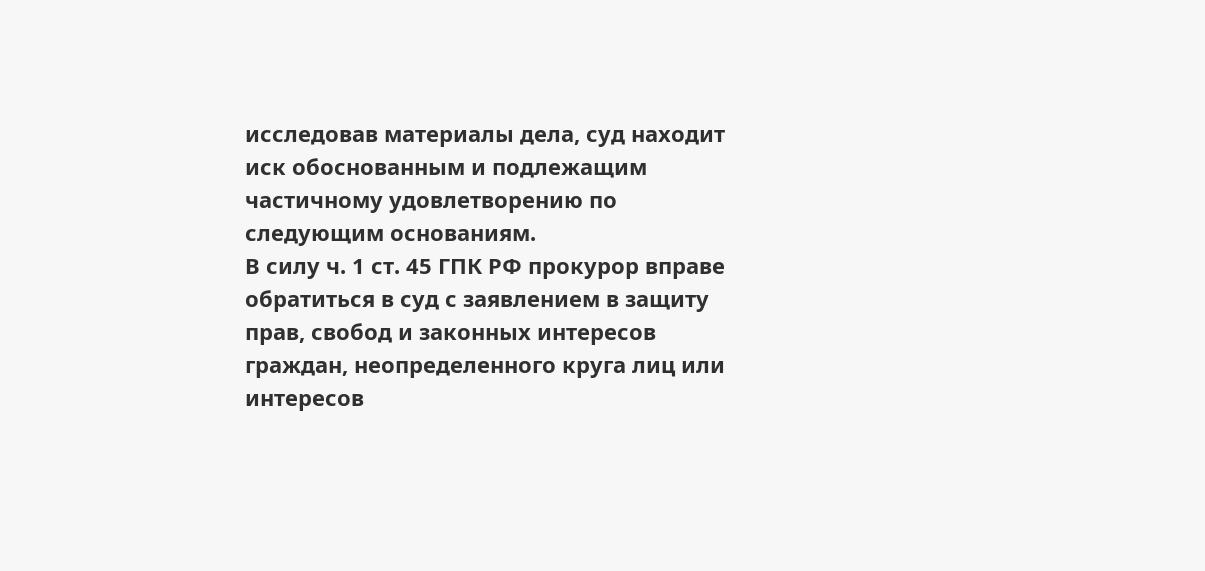исследовав материалы дела, суд находит иск обоснованным и подлежащим частичному удовлетворению по следующим основаниям.
В силу ч. 1 ст. 45 ГПК РФ прокурор вправе обратиться в суд с заявлением в защиту прав, свобод и законных интересов граждан, неопределенного круга лиц или интересов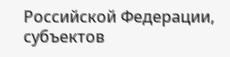Российской Федерации, субъектов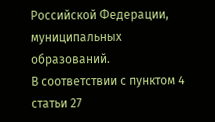Российской Федерации, муниципальных образований.
В соответствии с пунктом 4 статьи 27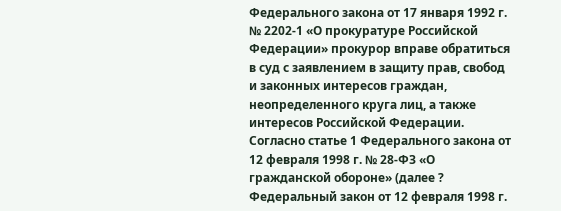Федерального закона от 17 января 1992 г. № 2202-1 «О прокуратуре Российской Федерации» прокурор вправе обратиться в суд с заявлением в защиту прав, свобод и законных интересов граждан, неопределенного круга лиц, а также интересов Российской Федерации.
Согласно статье 1 Федерального закона от 12 февраля 1998 г. № 28-ФЗ «О гражданской обороне» (далее ? Федеральный закон от 12 февраля 1998 г.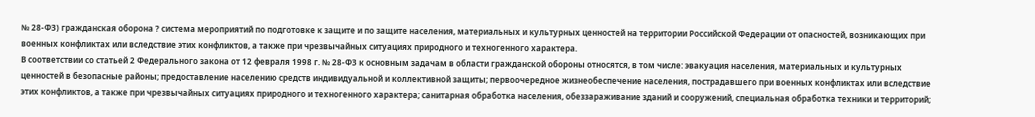№ 28-ФЗ) гражданская оборона ? система мероприятий по подготовке к защите и по защите населения, материальных и культурных ценностей на территории Российской Федерации от опасностей, возникающих при военных конфликтах или вследствие этих конфликтов, а также при чрезвычайных ситуациях природного и техногенного характера.
В соответствии со статьей 2 Федерального закона от 12 февраля 1998 г. № 28-ФЗ к основным задачам в области гражданской обороны относятся, в том числе: эвакуация населения, материальных и культурных ценностей в безопасные районы; предоставление населению средств индивидуальной и коллективной защиты; первоочередное жизнеобеспечение населения, пострадавшего при военных конфликтах или вследствие этих конфликтов, а также при чрезвычайных ситуациях природного и техногенного характера; санитарная обработка населения, обеззараживание зданий и сооружений, специальная обработка техники и территорий;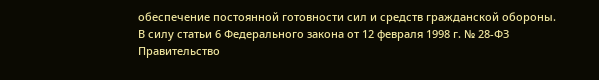обеспечение постоянной готовности сил и средств гражданской обороны.
В силу статьи 6 Федерального закона от 12 февраля 1998 г. № 28-ФЗ Правительство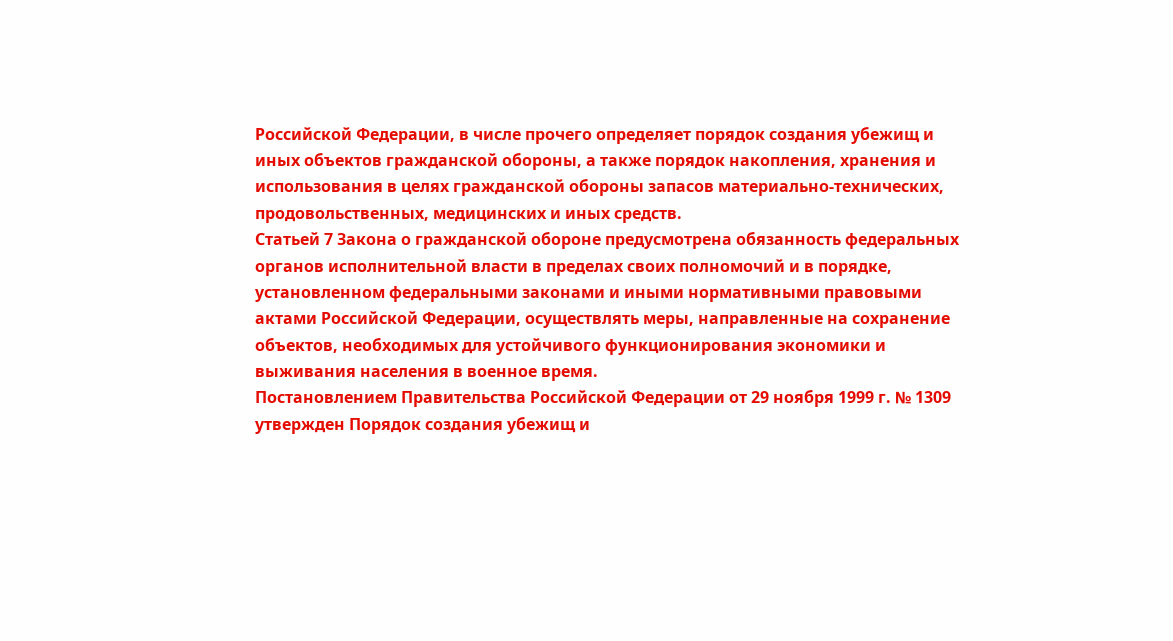Российской Федерации, в числе прочего определяет порядок создания убежищ и иных объектов гражданской обороны, а также порядок накопления, хранения и использования в целях гражданской обороны запасов материально-технических, продовольственных, медицинских и иных средств.
Статьей 7 Закона о гражданской обороне предусмотрена обязанность федеральных органов исполнительной власти в пределах своих полномочий и в порядке, установленном федеральными законами и иными нормативными правовыми актами Российской Федерации, осуществлять меры, направленные на сохранение объектов, необходимых для устойчивого функционирования экономики и выживания населения в военное время.
Постановлением Правительства Российской Федерации от 29 ноября 1999 г. № 1309 утвержден Порядок создания убежищ и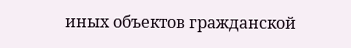иных объектов гражданской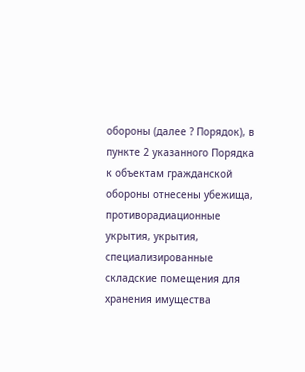обороны (далее ? Порядок), в пункте 2 указанного Порядка к объектам гражданской обороны отнесены убежища, противорадиационные укрытия, укрытия, специализированные складские помещения для хранения имущества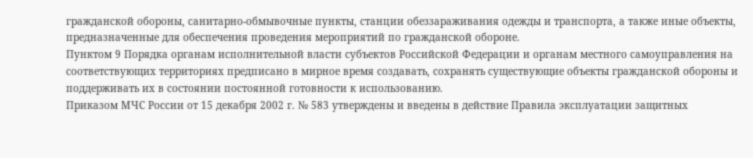гражданской обороны, санитарно-обмывочные пункты, станции обеззараживания одежды и транспорта, а также иные объекты, предназначенные для обеспечения проведения мероприятий по гражданской обороне.
Пунктом 9 Порядка органам исполнительной власти субъектов Российской Федерации и органам местного самоуправления на соответствующих территориях предписано в мирное время создавать, сохранять существующие объекты гражданской обороны и поддерживать их в состоянии постоянной готовности к использованию.
Приказом МЧС России от 15 декабря 2002 г. № 583 утверждены и введены в действие Правила эксплуатации защитных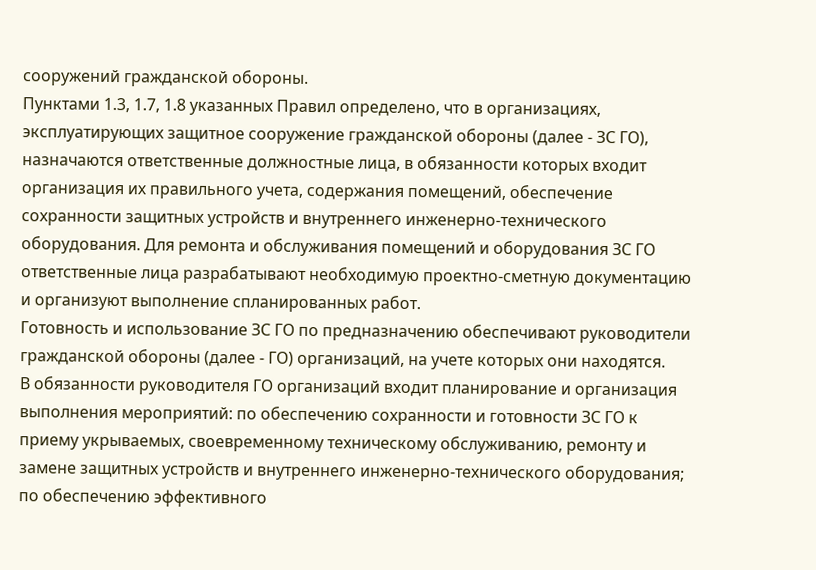сооружений гражданской обороны.
Пунктами 1.3, 1.7, 1.8 указанных Правил определено, что в организациях, эксплуатирующих защитное сооружение гражданской обороны (далее - ЗС ГО), назначаются ответственные должностные лица, в обязанности которых входит организация их правильного учета, содержания помещений, обеспечение сохранности защитных устройств и внутреннего инженерно-технического оборудования. Для ремонта и обслуживания помещений и оборудования ЗС ГО ответственные лица разрабатывают необходимую проектно-сметную документацию и организуют выполнение спланированных работ.
Готовность и использование ЗС ГО по предназначению обеспечивают руководители гражданской обороны (далее - ГО) организаций, на учете которых они находятся.
В обязанности руководителя ГО организаций входит планирование и организация выполнения мероприятий: по обеспечению сохранности и готовности ЗС ГО к приему укрываемых, своевременному техническому обслуживанию, ремонту и замене защитных устройств и внутреннего инженерно-технического оборудования; по обеспечению эффективного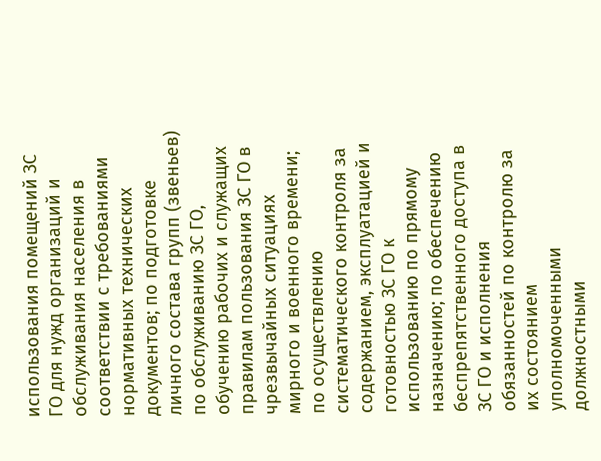использования помещений ЗС ГО для нужд организаций и обслуживания населения в соответствии с требованиями нормативных технических документов; по подготовке личного состава групп (звеньев) по обслуживанию ЗС ГО, обучению рабочих и служащих правилам пользования ЗС ГО в чрезвычайных ситуациях мирного и военного времени; по осуществлению систематического контроля за содержанием, эксплуатацией и готовностью ЗС ГО к использованию по прямому назначению; по обеспечению беспрепятственного доступа в ЗС ГО и исполнения обязанностей по контролю за их состоянием уполномоченными должностными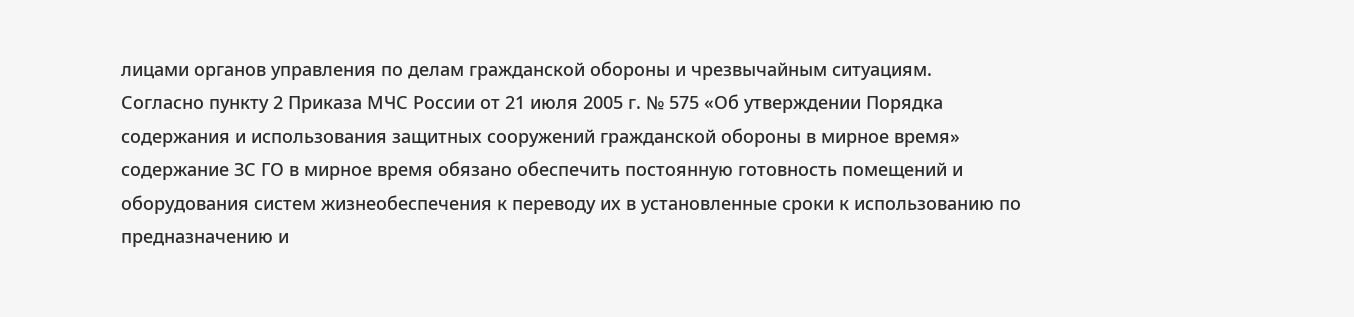лицами органов управления по делам гражданской обороны и чрезвычайным ситуациям.
Согласно пункту 2 Приказа МЧС России от 21 июля 2005 г. № 575 «Об утверждении Порядка содержания и использования защитных сооружений гражданской обороны в мирное время» содержание ЗС ГО в мирное время обязано обеспечить постоянную готовность помещений и оборудования систем жизнеобеспечения к переводу их в установленные сроки к использованию по предназначению и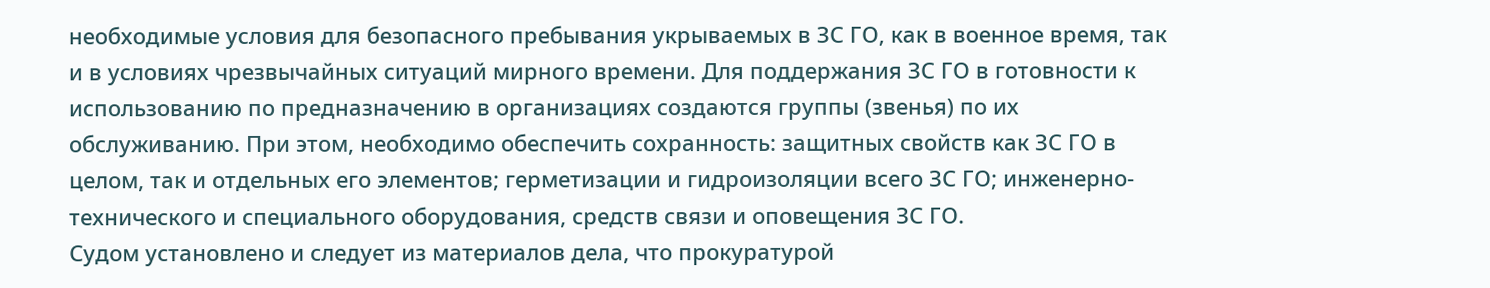необходимые условия для безопасного пребывания укрываемых в ЗС ГО, как в военное время, так и в условиях чрезвычайных ситуаций мирного времени. Для поддержания ЗС ГО в готовности к использованию по предназначению в организациях создаются группы (звенья) по их обслуживанию. При этом, необходимо обеспечить сохранность: защитных свойств как ЗС ГО в целом, так и отдельных его элементов; герметизации и гидроизоляции всего ЗС ГО; инженерно-технического и специального оборудования, средств связи и оповещения ЗС ГО.
Судом установлено и следует из материалов дела, что прокуратурой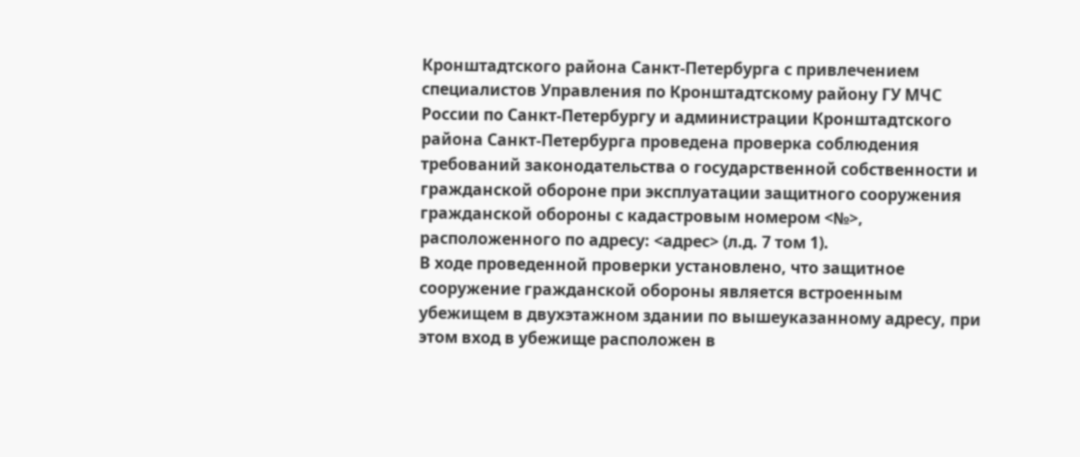Кронштадтского района Санкт-Петербурга с привлечением специалистов Управления по Кронштадтскому району ГУ МЧС России по Санкт-Петербургу и администрации Кронштадтского района Санкт-Петербурга проведена проверка соблюдения требований законодательства о государственной собственности и гражданской обороне при эксплуатации защитного сооружения гражданской обороны с кадастровым номером <№>, расположенного по адресу: <адрес> (л.д. 7 том 1).
В ходе проведенной проверки установлено, что защитное сооружение гражданской обороны является встроенным убежищем в двухэтажном здании по вышеуказанному адресу, при этом вход в убежище расположен в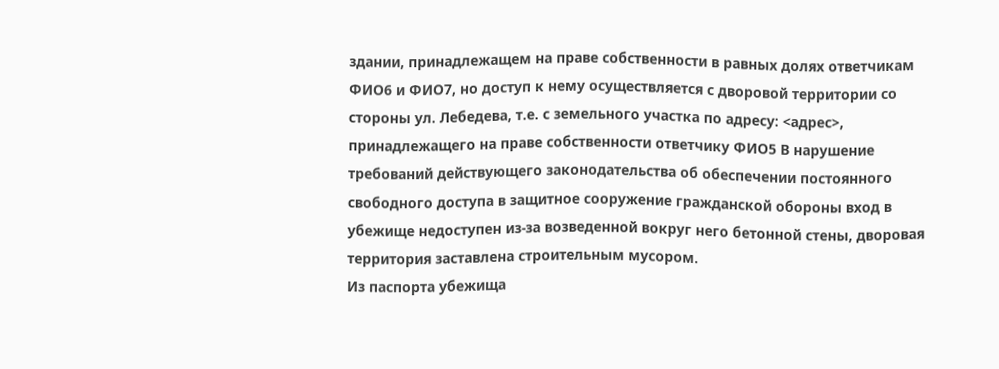здании, принадлежащем на праве собственности в равных долях ответчикам ФИО6 и ФИО7, но доступ к нему осуществляется с дворовой территории со стороны ул. Лебедева, т.е. с земельного участка по адресу: <адрес>, принадлежащего на праве собственности ответчику ФИО5 В нарушение требований действующего законодательства об обеспечении постоянного свободного доступа в защитное сооружение гражданской обороны вход в убежище недоступен из-за возведенной вокруг него бетонной стены, дворовая территория заставлена строительным мусором.
Из паспорта убежища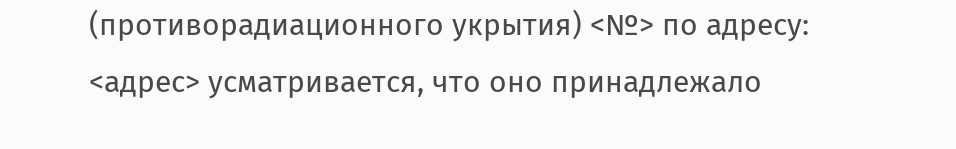(противорадиационного укрытия) <№> по адресу: <адрес> усматривается, что оно принадлежало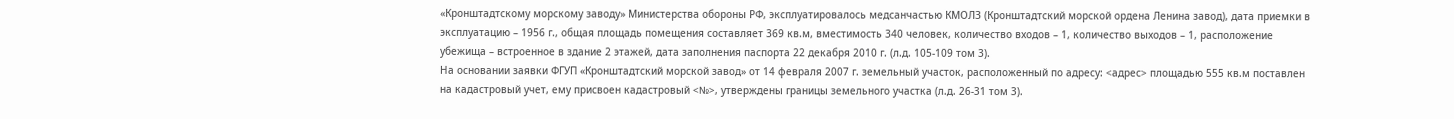«Кронштадтскому морскому заводу» Министерства обороны РФ, эксплуатировалось медсанчастью КМОЛЗ (Кронштадтский морской ордена Ленина завод), дата приемки в эксплуатацию – 1956 г., общая площадь помещения составляет 369 кв.м, вместимость 340 человек, количество входов – 1, количество выходов – 1, расположение убежища – встроенное в здание 2 этажей, дата заполнения паспорта 22 декабря 2010 г. (л.д. 105-109 том 3).
На основании заявки ФГУП «Кронштадтский морской завод» от 14 февраля 2007 г. земельный участок, расположенный по адресу: <адрес> площадью 555 кв.м поставлен на кадастровый учет, ему присвоен кадастровый <№>, утверждены границы земельного участка (л.д. 26-31 том 3).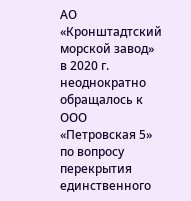АО «Кронштадтский морской завод» в 2020 г. неоднократно обращалось к ООО «Петровская 5» по вопросу перекрытия единственного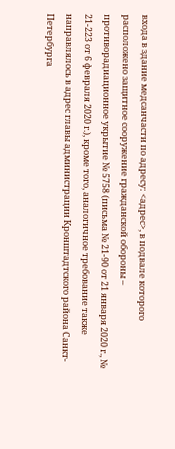входа в здание медсанчасти по адресу: <адрес>, в подвале которого расположено защитное сооружение гражданской обороны – противорадиационное укрытие № 5758 (письма № 21-90 от 21 января 2020 г., № 21-223 от 6 февраля 2020 г.), кроме того, аналогичное требование также направлялось в адрес главы администрации Кронштадтского района Санкт-Петербурга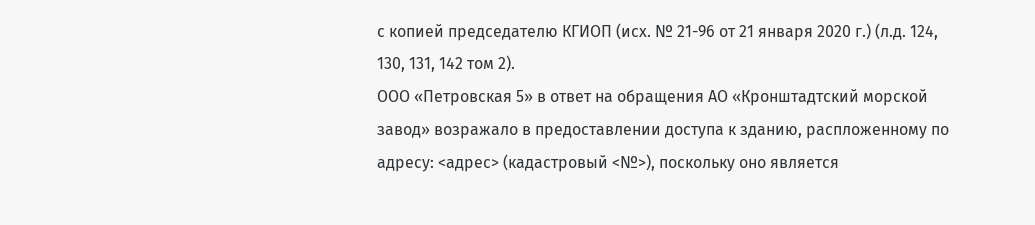с копией председателю КГИОП (исх. № 21-96 от 21 января 2020 г.) (л.д. 124, 130, 131, 142 том 2).
ООО «Петровская 5» в ответ на обращения АО «Кронштадтский морской завод» возражало в предоставлении доступа к зданию, распложенному по адресу: <адрес> (кадастровый <№>), поскольку оно является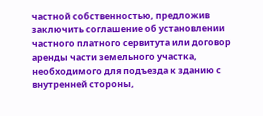частной собственностью, предложив заключить соглашение об установлении частного платного сервитута или договор аренды части земельного участка, необходимого для подъезда к зданию с внутренней стороны,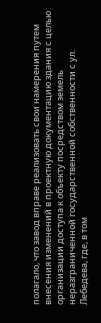полагало, что завод вправе реализовать свои намерения путем внесения изменений в проектную документацию здания с целью организации доступа к объекту посредством земель неразграниченной государственной собственности с ул. Лебедева, где, в том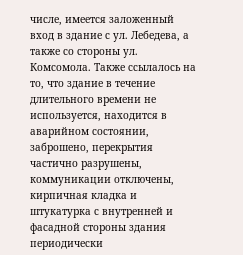числе, имеется заложенный вход в здание с ул. Лебедева, а также со стороны ул. Комсомола. Также ссылалось на то, что здание в течение длительного времени не используется, находится в аварийном состоянии, заброшено, перекрытия частично разрушены, коммуникации отключены, кирпичная кладка и штукатурка с внутренней и фасадной стороны здания периодически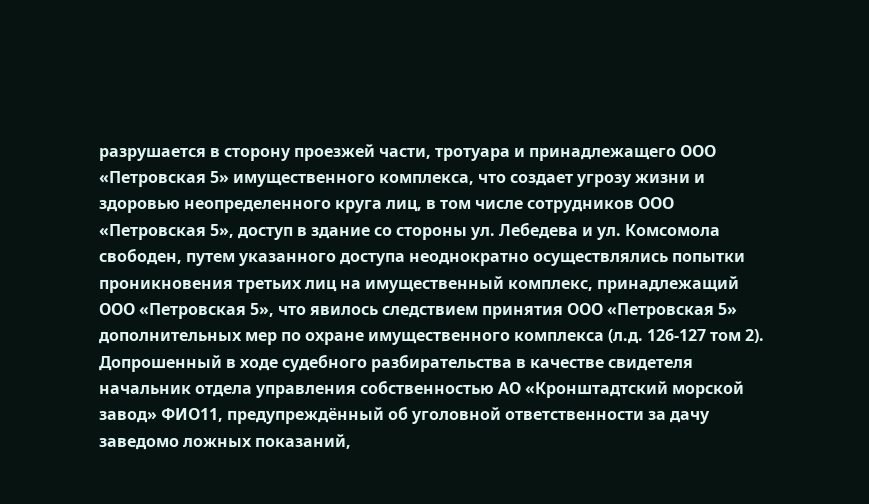разрушается в сторону проезжей части, тротуара и принадлежащего ООО «Петровская 5» имущественного комплекса, что создает угрозу жизни и здоровью неопределенного круга лиц, в том числе сотрудников ООО «Петровская 5», доступ в здание со стороны ул. Лебедева и ул. Комсомола свободен, путем указанного доступа неоднократно осуществлялись попытки проникновения третьих лиц на имущественный комплекс, принадлежащий ООО «Петровская 5», что явилось следствием принятия ООО «Петровская 5» дополнительных мер по охране имущественного комплекса (л.д. 126-127 том 2).
Допрошенный в ходе судебного разбирательства в качестве свидетеля начальник отдела управления собственностью АО «Кронштадтский морской завод» ФИО11, предупреждённый об уголовной ответственности за дачу заведомо ложных показаний,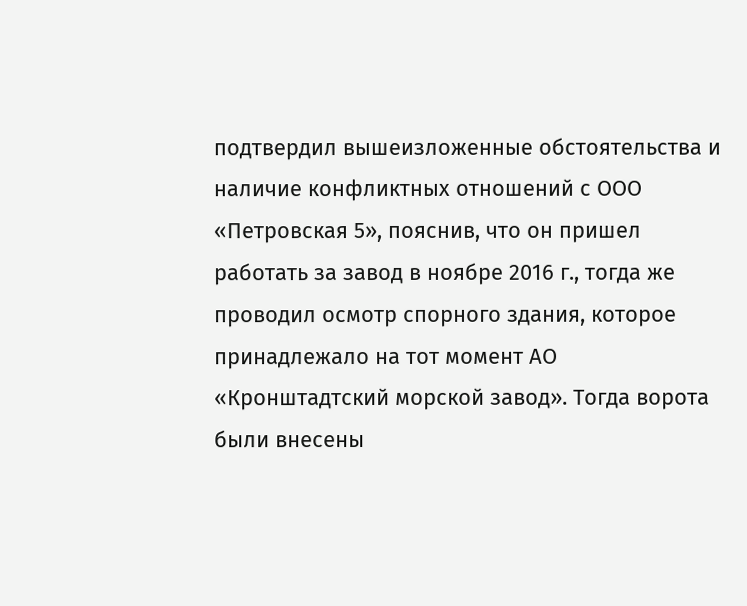подтвердил вышеизложенные обстоятельства и наличие конфликтных отношений с ООО «Петровская 5», пояснив, что он пришел работать за завод в ноябре 2016 г., тогда же проводил осмотр спорного здания, которое принадлежало на тот момент АО «Кронштадтский морской завод». Тогда ворота были внесены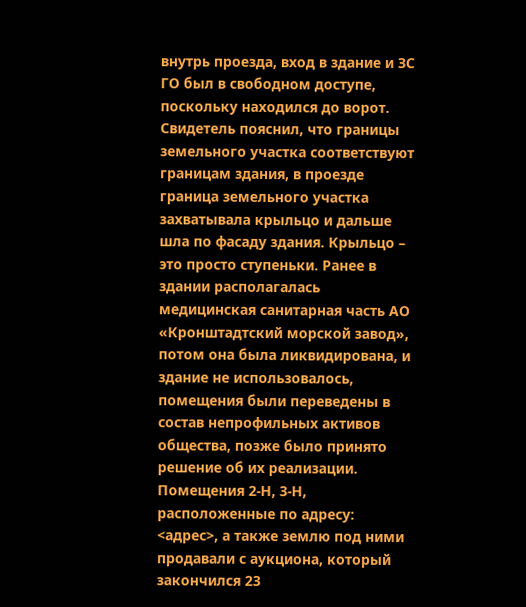внутрь проезда, вход в здание и ЗС ГО был в свободном доступе, поскольку находился до ворот. Свидетель пояснил, что границы земельного участка соответствуют границам здания, в проезде граница земельного участка захватывала крыльцо и дальше шла по фасаду здания. Крыльцо – это просто ступеньки. Ранее в здании располагалась медицинская санитарная часть АО «Кронштадтский морской завод», потом она была ликвидирована, и здание не использовалось, помещения были переведены в состав непрофильных активов общества, позже было принято решение об их реализации. Помещения 2-Н, 3-Н, расположенные по адресу: <адрес>, а также землю под ними продавали с аукциона, который закончился 23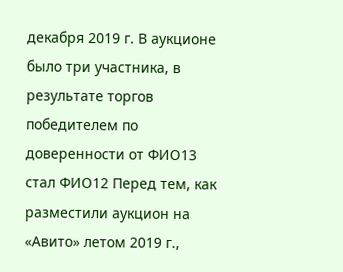декабря 2019 г. В аукционе было три участника, в результате торгов победителем по доверенности от ФИО13 стал ФИО12 Перед тем, как разместили аукцион на «Авито» летом 2019 г.,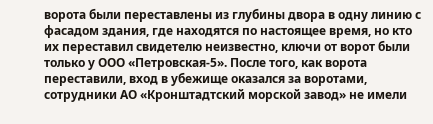ворота были переставлены из глубины двора в одну линию с фасадом здания, где находятся по настоящее время, но кто их переставил свидетелю неизвестно, ключи от ворот были только у ООО «Петровская-5». После того, как ворота переставили, вход в убежище оказался за воротами, сотрудники АО «Кронштадтский морской завод» не имели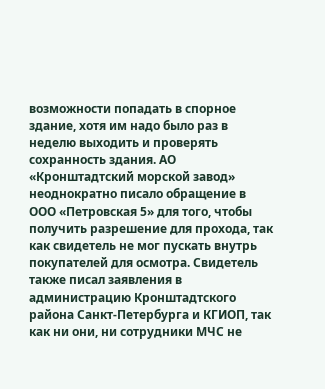возможности попадать в спорное здание, хотя им надо было раз в неделю выходить и проверять сохранность здания. АО «Кронштадтский морской завод» неоднократно писало обращение в ООО «Петровская 5» для того, чтобы получить разрешение для прохода, так как свидетель не мог пускать внутрь покупателей для осмотра. Свидетель также писал заявления в администрацию Кронштадтского района Санкт-Петербурга и КГИОП, так как ни они, ни сотрудники МЧС не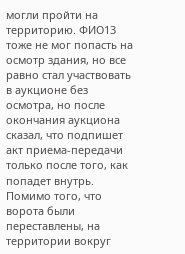могли пройти на территорию. ФИО13 тоже не мог попасть на осмотр здания, но все равно стал участвовать в аукционе без осмотра, но после окончания аукциона сказал, что подпишет акт приема-передачи только после того, как попадет внутрь. Помимо того, что ворота были переставлены, на территории вокруг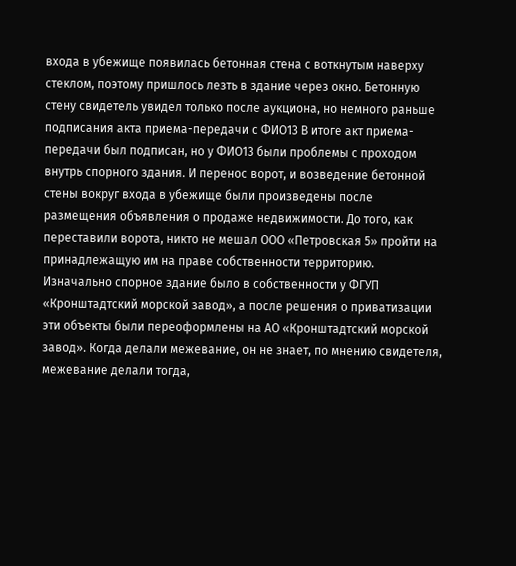входа в убежище появилась бетонная стена с воткнутым наверху стеклом, поэтому пришлось лезть в здание через окно. Бетонную стену свидетель увидел только после аукциона, но немного раньше подписания акта приема-передачи с ФИО13 В итоге акт приема-передачи был подписан, но у ФИО13 были проблемы с проходом внутрь спорного здания. И перенос ворот, и возведение бетонной стены вокруг входа в убежище были произведены после размещения объявления о продаже недвижимости. До того, как переставили ворота, никто не мешал ООО «Петровская 5» пройти на принадлежащую им на праве собственности территорию. Изначально спорное здание было в собственности у ФГУП «Кронштадтский морской завод», а после решения о приватизации эти объекты были переоформлены на АО «Кронштадтский морской завод». Когда делали межевание, он не знает, по мнению свидетеля, межевание делали тогда,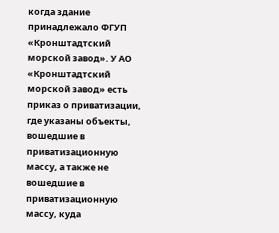когда здание принадлежало ФГУП «Кронштадтский морской завод». У АО «Кронштадтский морской завод» есть приказ о приватизации, где указаны объекты, вошедшие в приватизационную массу, а также не вошедшие в приватизационную массу, куда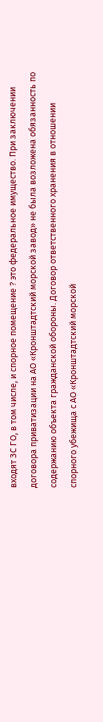входят ЗС ГО, в том числе, и спорное помещение ? это федеральное имущество. При заключении договора приватизации на АО «Кронштадтский морской завод» не была возложена обязанность по содержанию объекта гражданской обороны. Договор ответственного хранения в отношении спорного убежища с АО «Кронштадтский морской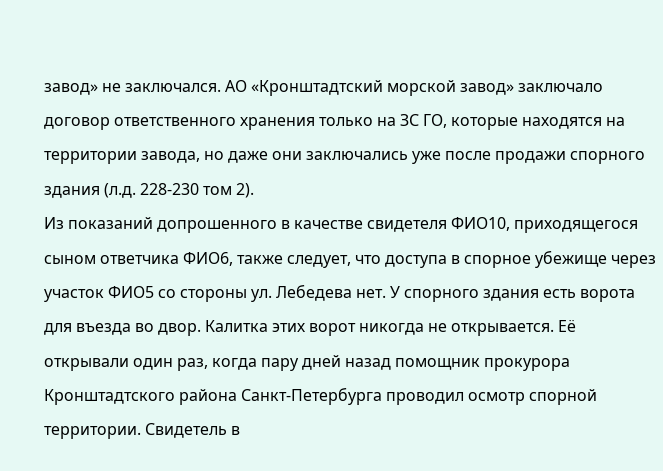завод» не заключался. АО «Кронштадтский морской завод» заключало договор ответственного хранения только на ЗС ГО, которые находятся на территории завода, но даже они заключались уже после продажи спорного здания (л.д. 228-230 том 2).
Из показаний допрошенного в качестве свидетеля ФИО10, приходящегося сыном ответчика ФИО6, также следует, что доступа в спорное убежище через участок ФИО5 со стороны ул. Лебедева нет. У спорного здания есть ворота для въезда во двор. Калитка этих ворот никогда не открывается. Её открывали один раз, когда пару дней назад помощник прокурора Кронштадтского района Санкт-Петербурга проводил осмотр спорной территории. Свидетель в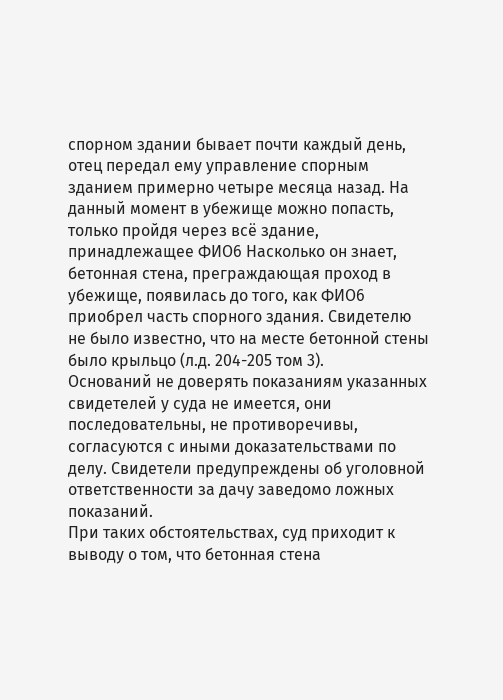спорном здании бывает почти каждый день, отец передал ему управление спорным зданием примерно четыре месяца назад. На данный момент в убежище можно попасть, только пройдя через всё здание, принадлежащее ФИО6 Насколько он знает, бетонная стена, преграждающая проход в убежище, появилась до того, как ФИО6 приобрел часть спорного здания. Свидетелю не было известно, что на месте бетонной стены было крыльцо (л.д. 204-205 том 3).
Оснований не доверять показаниям указанных свидетелей у суда не имеется, они последовательны, не противоречивы, согласуются с иными доказательствами по делу. Свидетели предупреждены об уголовной ответственности за дачу заведомо ложных показаний.
При таких обстоятельствах, суд приходит к выводу о том, что бетонная стена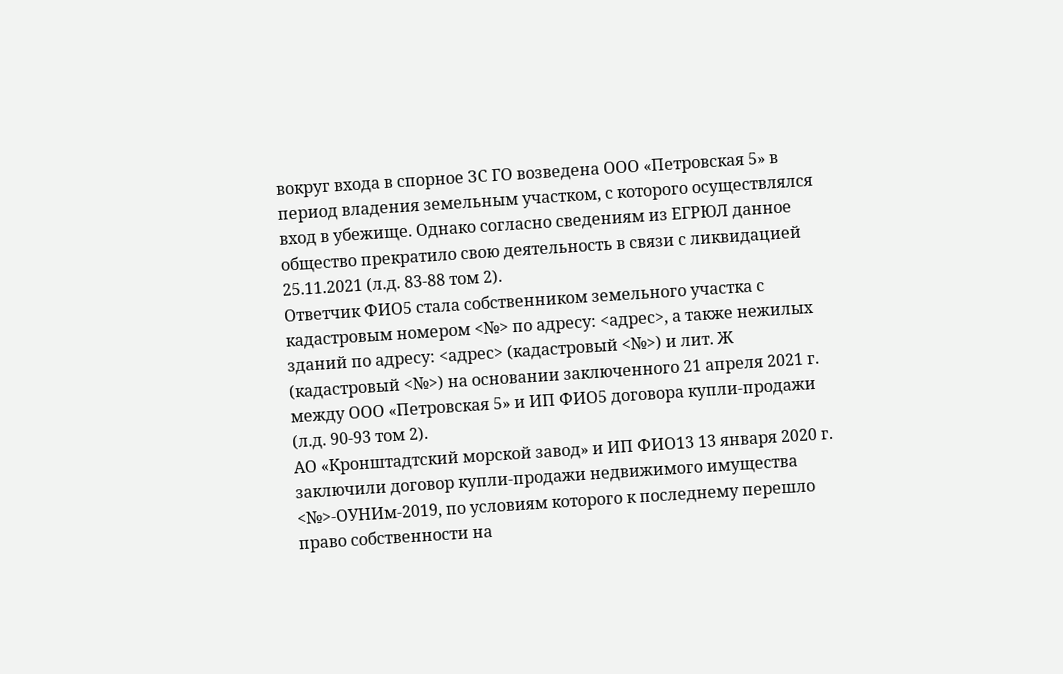вокруг входа в спорное ЗС ГО возведена ООО «Петровская 5» в период владения земельным участком, с которого осуществлялся вход в убежище. Однако согласно сведениям из ЕГРЮЛ данное общество прекратило свою деятельность в связи с ликвидацией 25.11.2021 (л.д. 83-88 том 2).
Ответчик ФИО5 стала собственником земельного участка с кадастровым номером <№> по адресу: <адрес>, а также нежилых зданий по адресу: <адрес> (кадастровый <№>) и лит. Ж (кадастровый <№>) на основании заключенного 21 апреля 2021 г. между ООО «Петровская 5» и ИП ФИО5 договора купли-продажи (л.д. 90-93 том 2).
АО «Кронштадтский морской завод» и ИП ФИО13 13 января 2020 г. заключили договор купли-продажи недвижимого имущества <№>-ОУНИм-2019, по условиям которого к последнему перешло право собственности на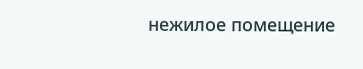нежилое помещение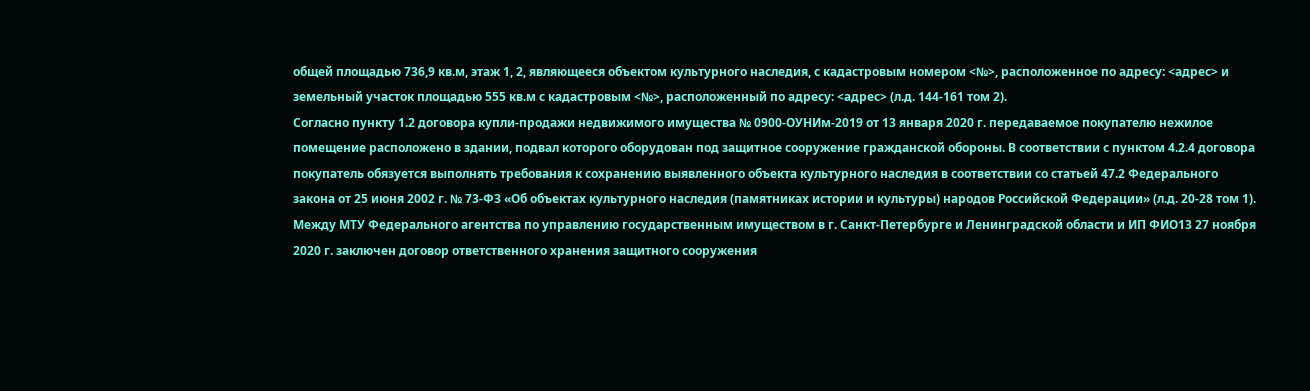общей площадью 736,9 кв.м, этаж 1, 2, являющееся объектом культурного наследия, с кадастровым номером <№>, расположенное по адресу: <адрес> и земельный участок площадью 555 кв.м с кадастровым <№>, расположенный по адресу: <адрес> (л.д. 144-161 том 2).
Согласно пункту 1.2 договора купли-продажи недвижимого имущества № 0900-ОУНИм-2019 от 13 января 2020 г. передаваемое покупателю нежилое помещение расположено в здании, подвал которого оборудован под защитное сооружение гражданской обороны. В соответствии с пунктом 4.2.4 договора покупатель обязуется выполнять требования к сохранению выявленного объекта культурного наследия в соответствии со статьей 47.2 Федерального закона от 25 июня 2002 г. № 73-ФЗ «Об объектах культурного наследия (памятниках истории и культуры) народов Российской Федерации» (л.д. 20-28 том 1).
Между МТУ Федерального агентства по управлению государственным имуществом в г. Санкт-Петербурге и Ленинградской области и ИП ФИО13 27 ноября 2020 г. заключен договор ответственного хранения защитного сооружения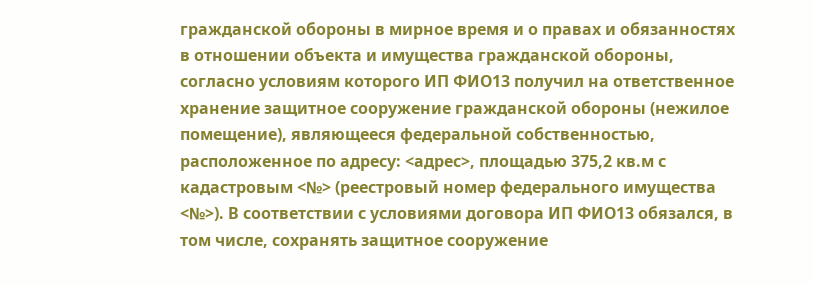гражданской обороны в мирное время и о правах и обязанностях в отношении объекта и имущества гражданской обороны, согласно условиям которого ИП ФИО13 получил на ответственное хранение защитное сооружение гражданской обороны (нежилое помещение), являющееся федеральной собственностью, расположенное по адресу: <адрес>, площадью 375,2 кв.м с кадастровым <№> (реестровый номер федерального имущества <№>). В соответствии с условиями договора ИП ФИО13 обязался, в том числе, сохранять защитное сооружение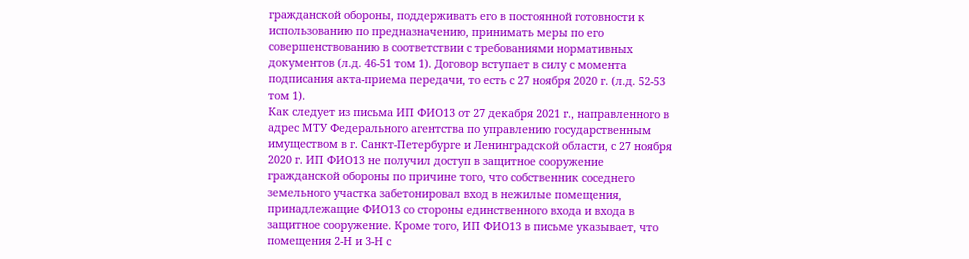гражданской обороны, поддерживать его в постоянной готовности к использованию по предназначению, принимать меры по его совершенствованию в соответствии с требованиями нормативных документов (л.д. 46-51 том 1). Договор вступает в силу с момента подписания акта-приема передачи, то есть с 27 ноября 2020 г. (л.д. 52-53 том 1).
Как следует из письма ИП ФИО13 от 27 декабря 2021 г., направленного в адрес МТУ Федерального агентства по управлению государственным имуществом в г. Санкт-Петербурге и Ленинградской области, с 27 ноября 2020 г. ИП ФИО13 не получил доступ в защитное сооружение гражданской обороны по причине того, что собственник соседнего земельного участка забетонировал вход в нежилые помещения, принадлежащие ФИО13 со стороны единственного входа и входа в защитное сооружение. Кроме того, ИП ФИО13 в письме указывает, что помещения 2-Н и 3-Н с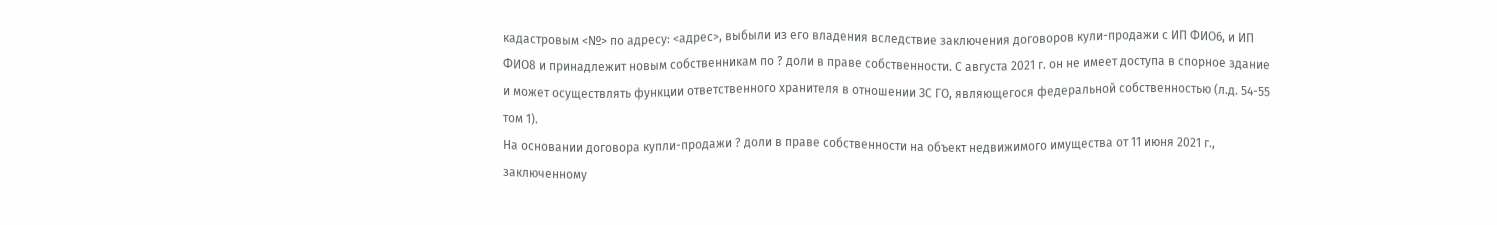кадастровым <№> по адресу: <адрес>, выбыли из его владения вследствие заключения договоров кули-продажи с ИП ФИО6, и ИП ФИО8 и принадлежит новым собственникам по ? доли в праве собственности. С августа 2021 г. он не имеет доступа в спорное здание и может осуществлять функции ответственного хранителя в отношении ЗС ГО, являющегося федеральной собственностью (л.д. 54-55 том 1).
На основании договора купли-продажи ? доли в праве собственности на объект недвижимого имущества от 11 июня 2021 г., заключенному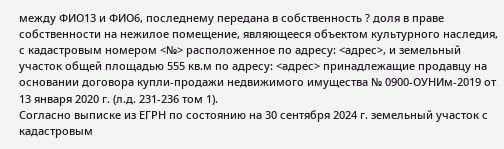между ФИО13 и ФИО6, последнему передана в собственность ? доля в праве собственности на нежилое помещение, являющееся объектом культурного наследия, с кадастровым номером <№> расположенное по адресу: <адрес>, и земельный участок общей площадью 555 кв.м по адресу: <адрес> принадлежащие продавцу на основании договора купли-продажи недвижимого имущества № 0900-ОУНИм-2019 от 13 января 2020 г. (л.д. 231-236 том 1).
Согласно выписке из ЕГРН по состоянию на 30 сентября 2024 г. земельный участок с кадастровым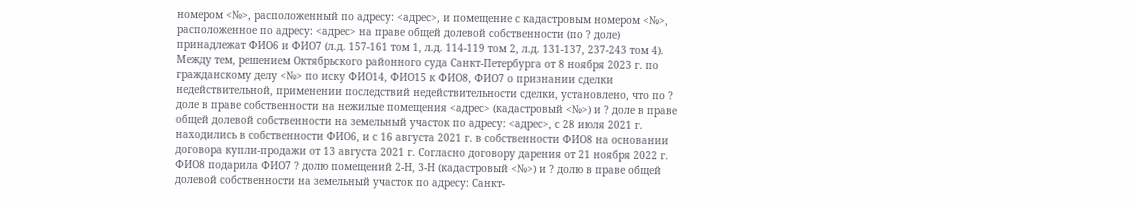номером <№>, расположенный по адресу: <адрес>, и помещение с кадастровым номером <№>, расположенное по адресу: <адрес> на праве общей долевой собственности (по ? доле) принадлежат ФИО6 и ФИО7 (л.д. 157-161 том 1, л.д. 114-119 том 2, л.д. 131-137, 237-243 том 4).
Между тем, решением Октябрьского районного суда Санкт-Петербурга от 8 ноября 2023 г. по гражданскому делу <№> по иску ФИО14, ФИО15 к ФИО8, ФИО7 о признании сделки недействительной, применении последствий недействительности сделки, установлено, что по ? доле в праве собственности на нежилые помещения <адрес> (кадастровый <№>) и ? доле в праве общей долевой собственности на земельный участок по адресу: <адрес>, с 28 июля 2021 г. находились в собственности ФИО6, и с 16 августа 2021 г. в собственности ФИО8 на основании договора купли-продажи от 13 августа 2021 г. Согласно договору дарения от 21 ноября 2022 г. ФИО8 подарила ФИО7 ? долю помещений 2-Н, 3-Н (кадастровый <№>) и ? долю в праве общей долевой собственности на земельный участок по адресу: Санкт-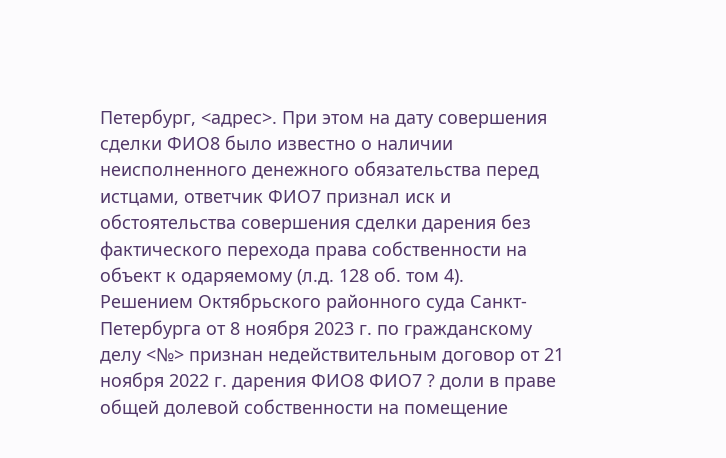Петербург, <адрес>. При этом на дату совершения сделки ФИО8 было известно о наличии неисполненного денежного обязательства перед истцами, ответчик ФИО7 признал иск и обстоятельства совершения сделки дарения без фактического перехода права собственности на объект к одаряемому (л.д. 128 об. том 4).
Решением Октябрьского районного суда Санкт-Петербурга от 8 ноября 2023 г. по гражданскому делу <№> признан недействительным договор от 21 ноября 2022 г. дарения ФИО8 ФИО7 ? доли в праве общей долевой собственности на помещение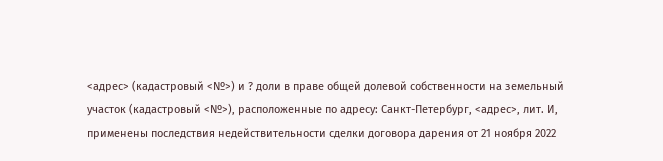<адрес> (кадастровый <№>) и ? доли в праве общей долевой собственности на земельный участок (кадастровый <№>), расположенные по адресу: Санкт-Петербург, <адрес>, лит. И, применены последствия недействительности сделки договора дарения от 21 ноября 2022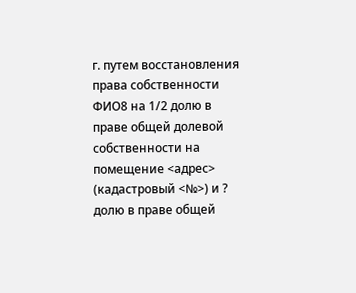г. путем восстановления права собственности ФИО8 на 1/2 долю в праве общей долевой собственности на помещение <адрес> (кадастровый <№>) и ? долю в праве общей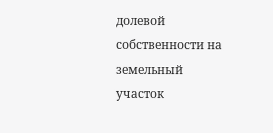долевой собственности на земельный участок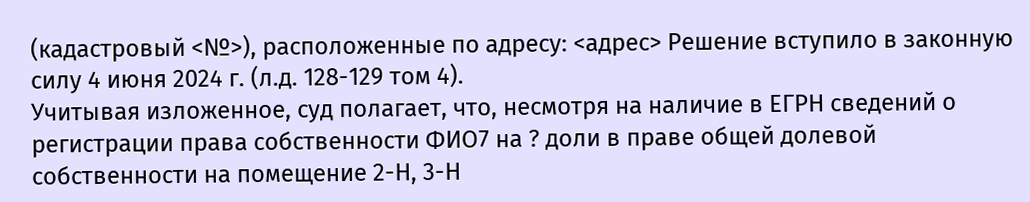(кадастровый <№>), расположенные по адресу: <адрес> Решение вступило в законную силу 4 июня 2024 г. (л.д. 128-129 том 4).
Учитывая изложенное, суд полагает, что, несмотря на наличие в ЕГРН сведений о регистрации права собственности ФИО7 на ? доли в праве общей долевой собственности на помещение 2-Н, 3-Н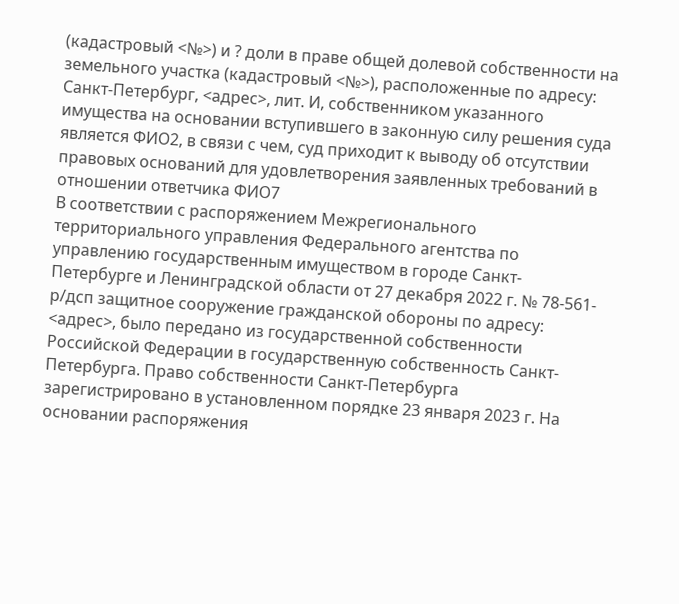(кадастровый <№>) и ? доли в праве общей долевой собственности на земельного участка (кадастровый <№>), расположенные по адресу: Санкт-Петербург, <адрес>, лит. И, собственником указанного имущества на основании вступившего в законную силу решения суда является ФИО2, в связи с чем, суд приходит к выводу об отсутствии правовых оснований для удовлетворения заявленных требований в отношении ответчика ФИО7
В соответствии с распоряжением Межрегионального территориального управления Федерального агентства по управлению государственным имуществом в городе Санкт-Петербурге и Ленинградской области от 27 декабря 2022 г. № 78-561-р/дсп защитное сооружение гражданской обороны по адресу: <адрес>, было передано из государственной собственности Российской Федерации в государственную собственность Санкт-Петербурга. Право собственности Санкт-Петербурга зарегистрировано в установленном порядке 23 января 2023 г. На основании распоряжения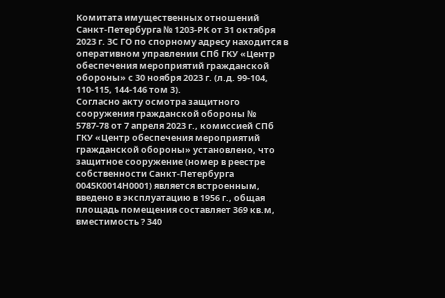Комитата имущественных отношений Санкт-Петербурга № 1203-РК от 31 октября 2023 г. ЗС ГО по спорному адресу находится в оперативном управлении СПб ГКУ «Центр обеспечения мероприятий гражданской обороны» с 30 ноября 2023 г. (л.д. 99-104, 110-115, 144-146 том 3).
Согласно акту осмотра защитного сооружения гражданской обороны № 5787-78 от 7 апреля 2023 г., комиссией СПб ГКУ «Центр обеспечения мероприятий гражданской обороны» установлено, что защитное сооружение (номер в реестре собственности Санкт-Петербурга 0045К0014Н0001) является встроенным, введено в эксплуатацию в 1956 г., общая площадь помещения составляет 369 кв.м, вместимость ? 340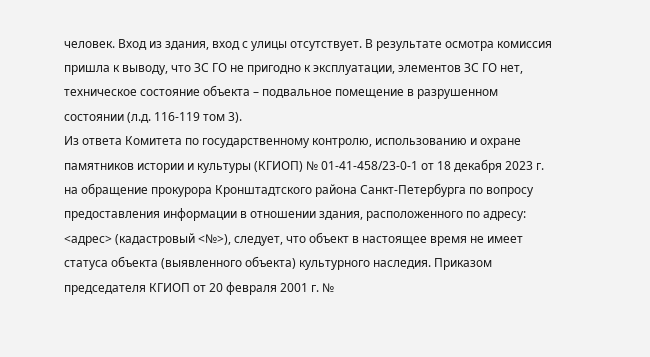человек. Вход из здания, вход с улицы отсутствует. В результате осмотра комиссия пришла к выводу, что ЗС ГО не пригодно к эксплуатации, элементов ЗС ГО нет, техническое состояние объекта – подвальное помещение в разрушенном состоянии (л.д. 116-119 том 3).
Из ответа Комитета по государственному контролю, использованию и охране памятников истории и культуры (КГИОП) № 01-41-458/23-0-1 от 18 декабря 2023 г. на обращение прокурора Кронштадтского района Санкт-Петербурга по вопросу предоставления информации в отношении здания, расположенного по адресу: <адрес> (кадастровый <№>), следует, что объект в настоящее время не имеет статуса объекта (выявленного объекта) культурного наследия. Приказом председателя КГИОП от 20 февраля 2001 г. №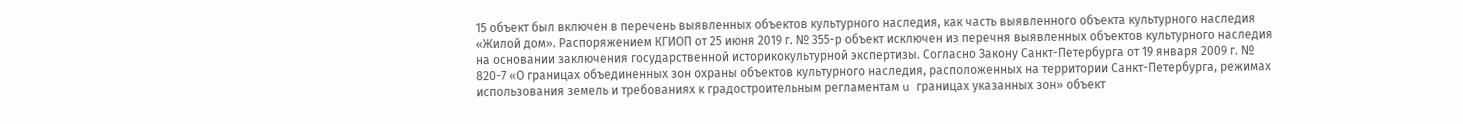15 объект был включен в перечень выявленных объектов культурного наследия, как часть выявленного объекта культурного наследия «Жилой дом». Распоряжением КГИОП от 25 июня 2019 г. № 355-р объект исключен из перечня выявленных объектов культурного наследия на основании заключения государственной историкокультурной экспертизы. Согласно Закону Санкт-Петербурга от 19 января 2009 г. № 820-7 «О границах объединенных зон охраны объектов культурного наследия, расположенных на территории Санкт-Петербурга, режимах использования земель и требованиях к градостроительным регламентам u границах указанных зон» объект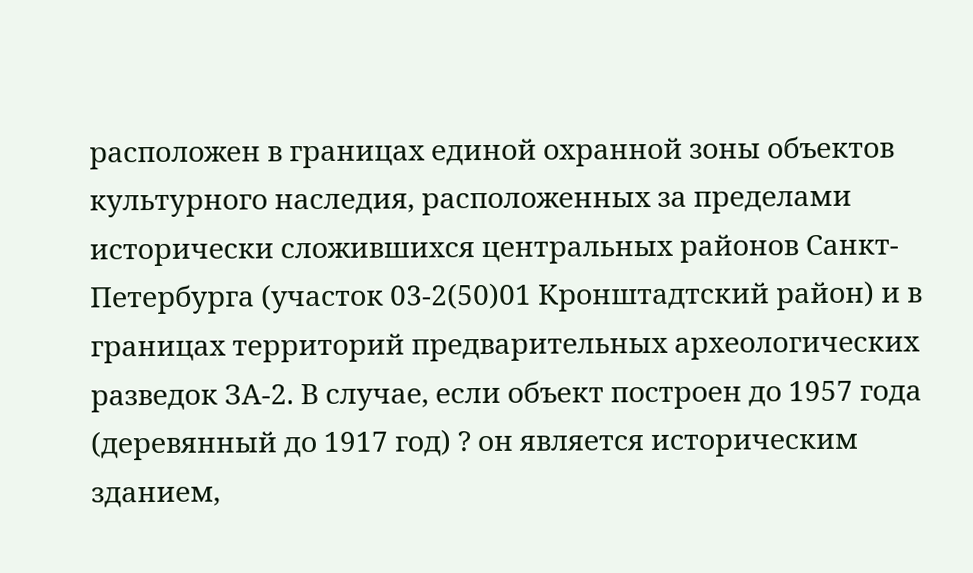расположен в границах единой охранной зоны объектов культурного наследия, расположенных за пределами исторически сложившихся центральных районов Санкт-Петербурга (участок 03-2(50)01 Кронштадтский район) и в границах территорий предварительных археологических разведок ЗА-2. В случае, если объект построен до 1957 года (деревянный до 1917 год) ? он является историческим зданием,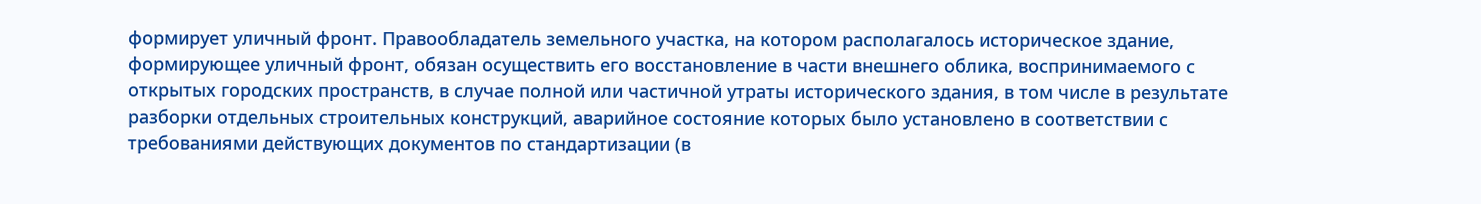формирует уличный фронт. Правообладатель земельного участка, на котором располагалось историческое здание, формирующее уличный фронт, обязан осуществить его восстановление в части внешнего облика, воспринимаемого с открытых городских пространств, в случае полной или частичной утраты исторического здания, в том числе в результате разборки отдельных строительных конструкций, аварийное состояние которых было установлено в соответствии с требованиями действующих документов по стандартизации (в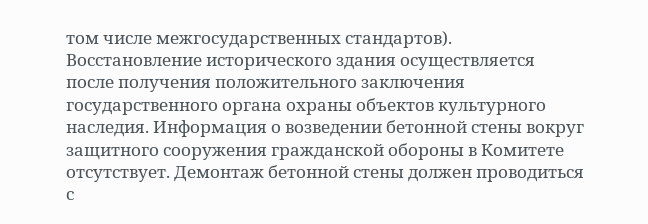том числе межгосударственных стандартов). Восстановление исторического здания осуществляется после получения положительного заключения государственного органа охраны объектов культурного наследия. Информация о возведении бетонной стены вокруг защитного сооружения гражданской обороны в Комитете отсутствует. Демонтаж бетонной стены должен проводиться с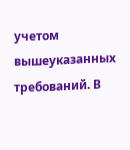учетом вышеуказанных требований. В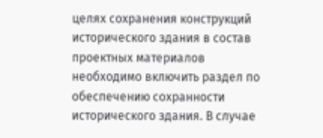целях сохранения конструкций исторического здания в состав проектных материалов необходимо включить раздел по обеспечению сохранности исторического здания. В случае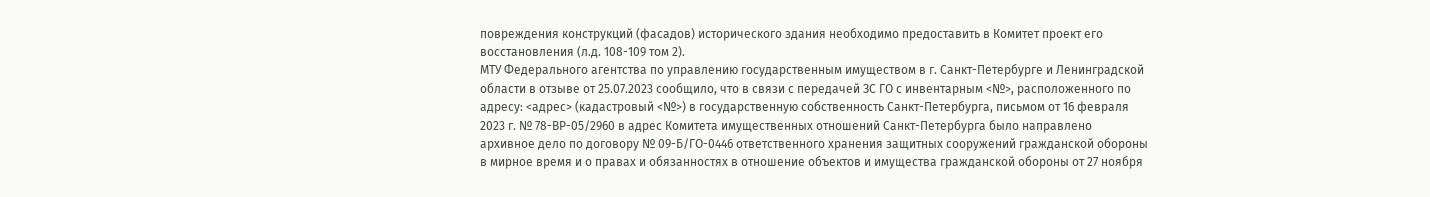повреждения конструкций (фасадов) исторического здания необходимо предоставить в Комитет проект его восстановления (л.д. 108-109 том 2).
МТУ Федерального агентства по управлению государственным имуществом в г. Санкт-Петербурге и Ленинградской области в отзыве от 25.07.2023 сообщило, что в связи с передачей ЗС ГО с инвентарным <№>, расположенного по адресу: <адрес> (кадастровый <№>) в государственную собственность Санкт-Петербурга, письмом от 16 февраля 2023 г. № 78-ВР-05/2960 в адрес Комитета имущественных отношений Санкт-Петербурга было направлено архивное дело по договору № 09-Б/ГО-0446 ответственного хранения защитных сооружений гражданской обороны в мирное время и о правах и обязанностях в отношение объектов и имущества гражданской обороны от 27 ноября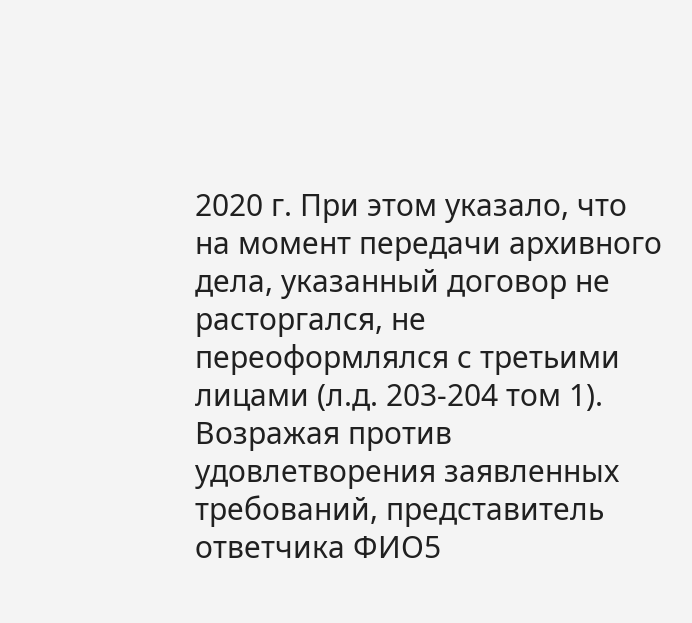2020 г. При этом указало, что на момент передачи архивного дела, указанный договор не расторгался, не переоформлялся с третьими лицами (л.д. 203-204 том 1).
Возражая против удовлетворения заявленных требований, представитель ответчика ФИО5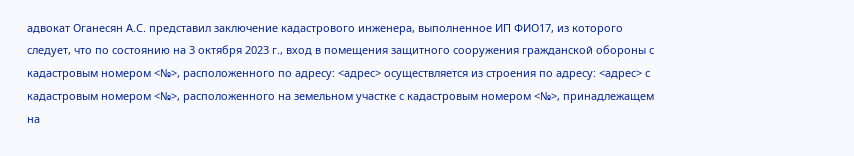адвокат Оганесян А.С. представил заключение кадастрового инженера, выполненное ИП ФИО17, из которого следует, что по состоянию на 3 октября 2023 г., вход в помещения защитного сооружения гражданской обороны с кадастровым номером <№>, расположенного по адресу: <адрес> осуществляется из строения по адресу: <адрес> с кадастровым номером <№>, расположенного на земельном участке с кадастровым номером <№>, принадлежащем на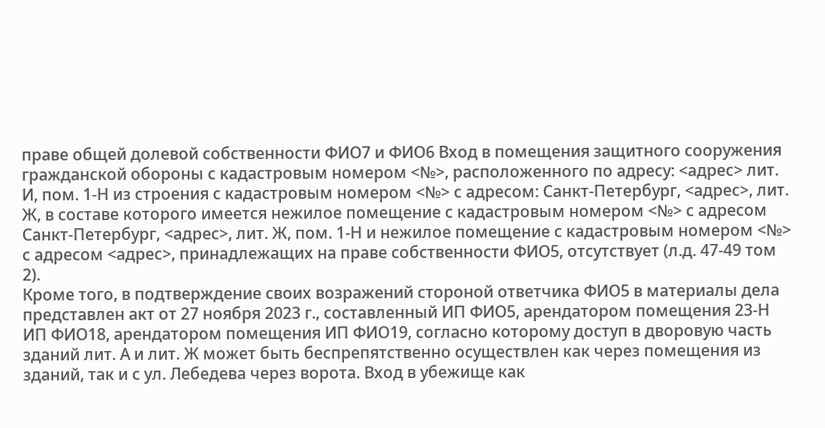праве общей долевой собственности ФИО7 и ФИО6 Вход в помещения защитного сооружения гражданской обороны с кадастровым номером <№>, расположенного по адресу: <адрес> лит. И, пом. 1-Н из строения с кадастровым номером <№> с адресом: Санкт-Петербург, <адрес>, лит. Ж, в составе которого имеется нежилое помещение с кадастровым номером <№> с адресом Санкт-Петербург, <адрес>, лит. Ж, пом. 1-Н и нежилое помещение с кадастровым номером <№> с адресом <адрес>, принадлежащих на праве собственности ФИО5, отсутствует (л.д. 47-49 том 2).
Кроме того, в подтверждение своих возражений стороной ответчика ФИО5 в материалы дела представлен акт от 27 ноября 2023 г., составленный ИП ФИО5, арендатором помещения 23-Н ИП ФИО18, арендатором помещения ИП ФИО19, согласно которому доступ в дворовую часть зданий лит. А и лит. Ж может быть беспрепятственно осуществлен как через помещения из зданий, так и с ул. Лебедева через ворота. Вход в убежище как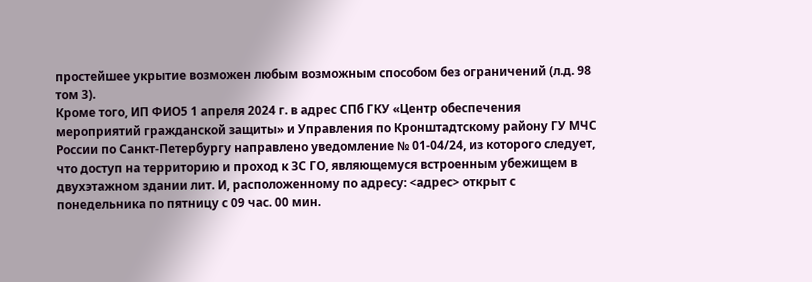простейшее укрытие возможен любым возможным способом без ограничений (л.д. 98 том 3).
Кроме того, ИП ФИО5 1 апреля 2024 г. в адрес СПб ГКУ «Центр обеспечения мероприятий гражданской защиты» и Управления по Кронштадтскому району ГУ МЧС России по Санкт-Петербургу направлено уведомление № 01-04/24, из которого следует, что доступ на территорию и проход к ЗС ГО, являющемуся встроенным убежищем в двухэтажном здании лит. И, расположенному по адресу: <адрес> открыт с понедельника по пятницу с 09 час. 00 мин.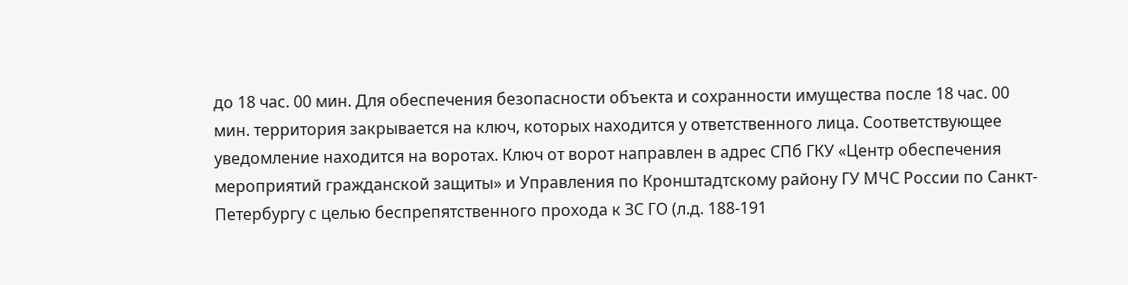до 18 час. 00 мин. Для обеспечения безопасности объекта и сохранности имущества после 18 час. 00 мин. территория закрывается на ключ, которых находится у ответственного лица. Соответствующее уведомление находится на воротах. Ключ от ворот направлен в адрес СПб ГКУ «Центр обеспечения мероприятий гражданской защиты» и Управления по Кронштадтскому району ГУ МЧС России по Санкт-Петербургу с целью беспрепятственного прохода к ЗС ГО (л.д. 188-191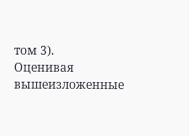том 3).
Оценивая вышеизложенные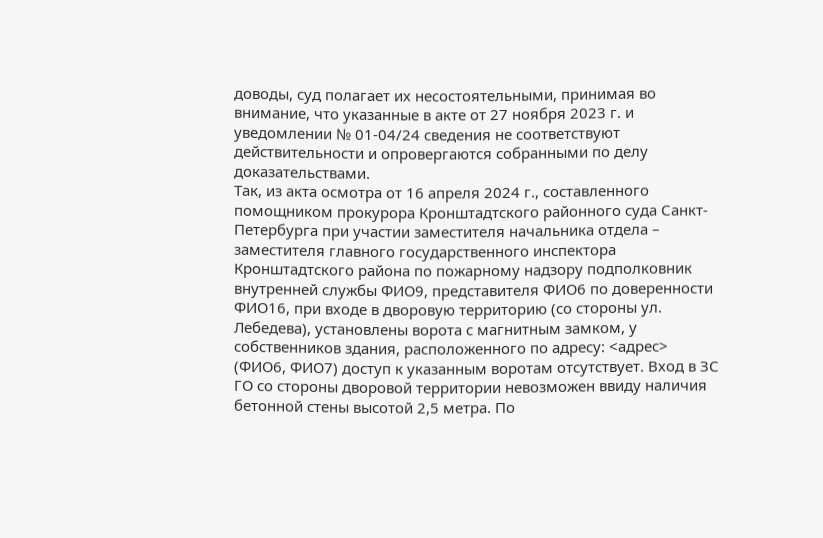доводы, суд полагает их несостоятельными, принимая во внимание, что указанные в акте от 27 ноября 2023 г. и уведомлении № 01-04/24 сведения не соответствуют действительности и опровергаются собранными по делу доказательствами.
Так, из акта осмотра от 16 апреля 2024 г., составленного помощником прокурора Кронштадтского районного суда Санкт-Петербурга при участии заместителя начальника отдела – заместителя главного государственного инспектора Кронштадтского района по пожарному надзору подполковник внутренней службы ФИО9, представителя ФИО6 по доверенности ФИО16, при входе в дворовую территорию (со стороны ул. Лебедева), установлены ворота с магнитным замком, у собственников здания, расположенного по адресу: <адрес> (ФИО6, ФИО7) доступ к указанным воротам отсутствует. Вход в ЗС ГО со стороны дворовой территории невозможен ввиду наличия бетонной стены высотой 2,5 метра. По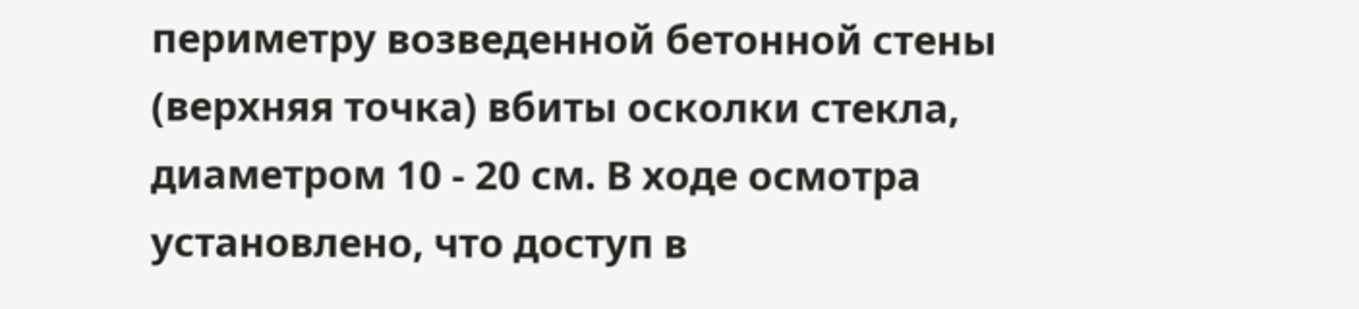периметру возведенной бетонной стены (верхняя точка) вбиты осколки стекла, диаметром 10 - 20 см. В ходе осмотра установлено, что доступ в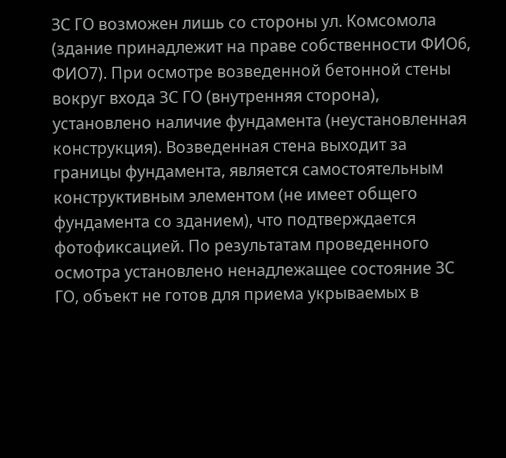ЗС ГО возможен лишь со стороны ул. Комсомола (здание принадлежит на праве собственности ФИО6, ФИО7). При осмотре возведенной бетонной стены вокруг входа ЗС ГО (внутренняя сторона), установлено наличие фундамента (неустановленная конструкция). Возведенная стена выходит за границы фундамента, является самостоятельным конструктивным элементом (не имеет общего фундамента со зданием), что подтверждается фотофиксацией. По результатам проведенного осмотра установлено ненадлежащее состояние ЗС ГО, объект не готов для приема укрываемых в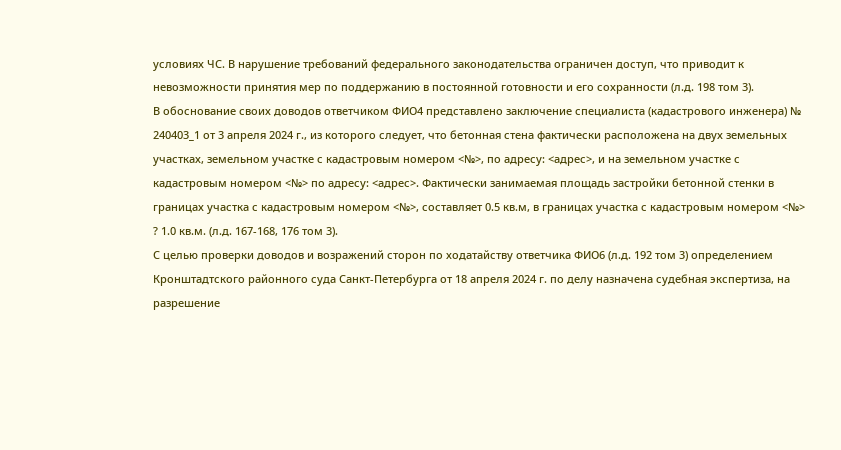условиях ЧС. В нарушение требований федерального законодательства ограничен доступ, что приводит к невозможности принятия мер по поддержанию в постоянной готовности и его сохранности (л.д. 198 том 3).
В обоснование своих доводов ответчиком ФИО4 представлено заключение специалиста (кадастрового инженера) № 240403_1 от 3 апреля 2024 г., из которого следует, что бетонная стена фактически расположена на двух земельных участках, земельном участке с кадастровым номером <№>, по адресу: <адрес>, и на земельном участке с кадастровым номером <№> по адресу: <адрес>. Фактически занимаемая площадь застройки бетонной стенки в границах участка с кадастровым номером <№>, составляет 0.5 кв.м, в границах участка с кадастровым номером <№> ? 1.0 кв.м. (л.д. 167-168, 176 том 3).
С целью проверки доводов и возражений сторон по ходатайству ответчика ФИО6 (л.д. 192 том 3) определением Кронштадтского районного суда Санкт-Петербурга от 18 апреля 2024 г. по делу назначена судебная экспертиза, на разрешение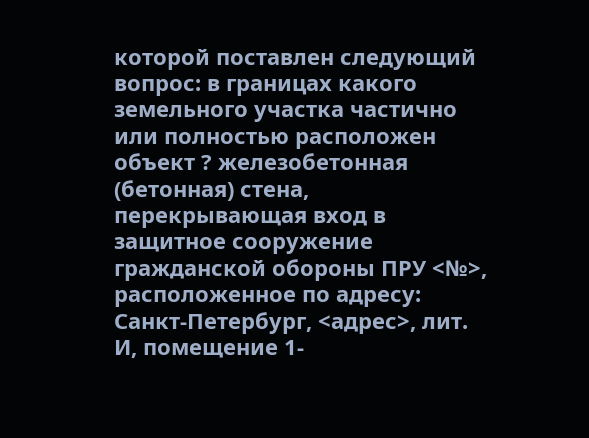которой поставлен следующий вопрос: в границах какого земельного участка частично или полностью расположен объект ? железобетонная (бетонная) стена, перекрывающая вход в защитное сооружение гражданской обороны ПРУ <№>, расположенное по адресу: Санкт-Петербург, <адрес>, лит. И, помещение 1-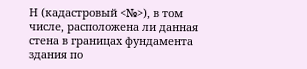Н (кадастровый <№>), в том числе, расположена ли данная стена в границах фундамента здания по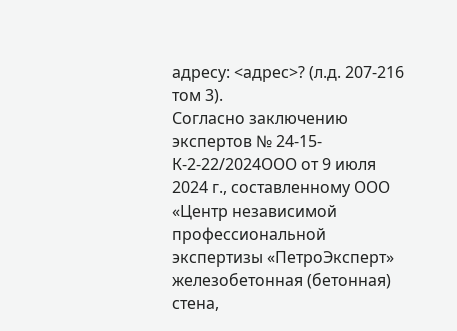адресу: <адрес>? (л.д. 207-216 том 3).
Согласно заключению экспертов № 24-15-К-2-22/2024ООО от 9 июля 2024 г., составленному ООО «Центр независимой профессиональной экспертизы «ПетроЭксперт» железобетонная (бетонная) стена,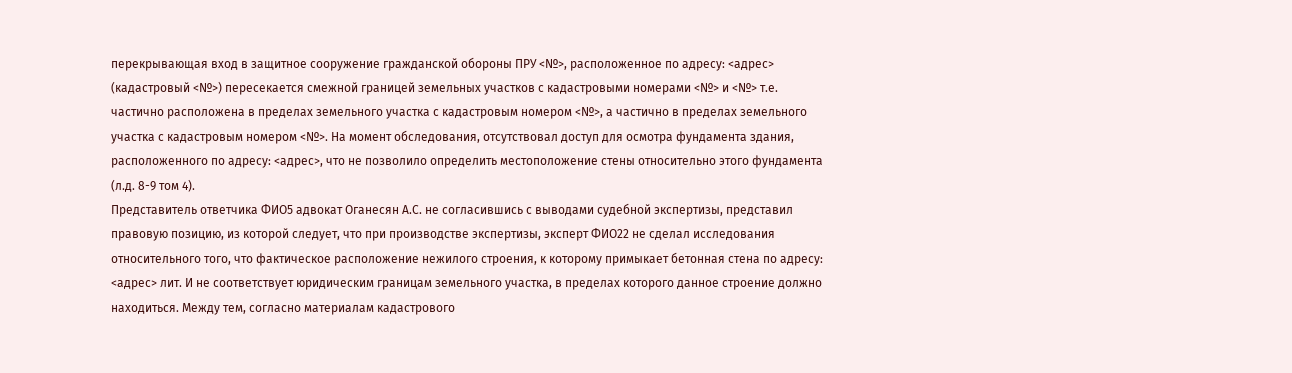перекрывающая вход в защитное сооружение гражданской обороны ПРУ <№>, расположенное по адресу: <адрес> (кадастровый <№>) пересекается смежной границей земельных участков с кадастровыми номерами <№> и <№> т.е. частично расположена в пределах земельного участка с кадастровым номером <№>, а частично в пределах земельного участка с кадастровым номером <№>. На момент обследования, отсутствовал доступ для осмотра фундамента здания, расположенного по адресу: <адрес>, что не позволило определить местоположение стены относительно этого фундамента (л.д. 8-9 том 4).
Представитель ответчика ФИО5 адвокат Оганесян А.С. не согласившись с выводами судебной экспертизы, представил правовую позицию, из которой следует, что при производстве экспертизы, эксперт ФИО22 не сделал исследования относительного того, что фактическое расположение нежилого строения, к которому примыкает бетонная стена по адресу: <адрес> лит. И не соответствует юридическим границам земельного участка, в пределах которого данное строение должно находиться. Между тем, согласно материалам кадастрового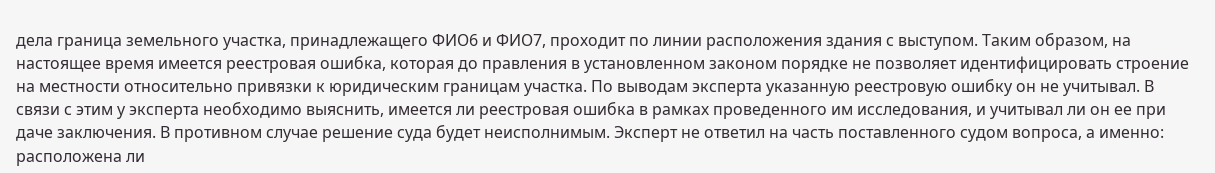дела граница земельного участка, принадлежащего ФИО6 и ФИО7, проходит по линии расположения здания с выступом. Таким образом, на настоящее время имеется реестровая ошибка, которая до правления в установленном законом порядке не позволяет идентифицировать строение на местности относительно привязки к юридическим границам участка. По выводам эксперта указанную реестровую ошибку он не учитывал. В связи с этим у эксперта необходимо выяснить, имеется ли реестровая ошибка в рамках проведенного им исследования, и учитывал ли он ее при даче заключения. В противном случае решение суда будет неисполнимым. Эксперт не ответил на часть поставленного судом вопроса, а именно: расположена ли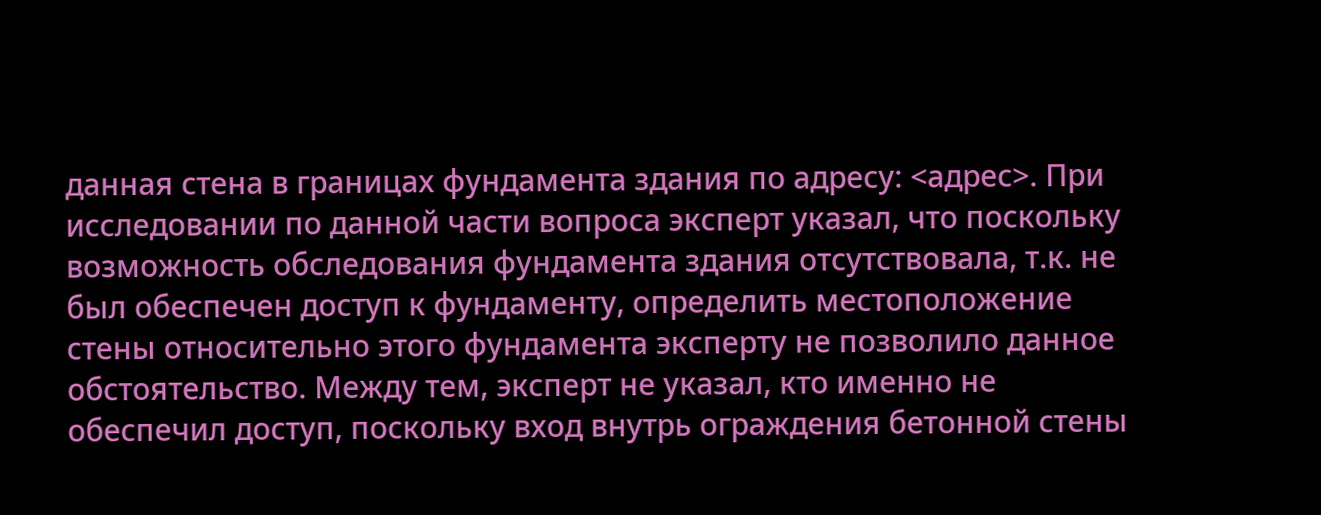данная стена в границах фундамента здания по адресу: <адрес>. При исследовании по данной части вопроса эксперт указал, что поскольку возможность обследования фундамента здания отсутствовала, т.к. не был обеспечен доступ к фундаменту, определить местоположение стены относительно этого фундамента эксперту не позволило данное обстоятельство. Между тем, эксперт не указал, кто именно не обеспечил доступ, поскольку вход внутрь ограждения бетонной стены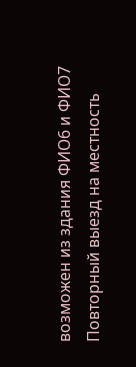возможен из здания ФИО6 и ФИО7 Повторный выезд на местность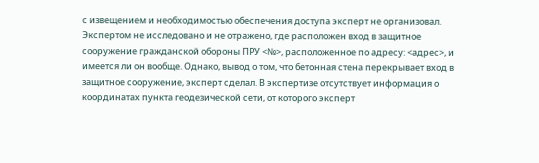с извещением и необходимостью обеспечения доступа эксперт не организовал. Экспертом не исследовано и не отражено, где расположен вход в защитное сооружение гражданской обороны ПРУ <№>, расположенное по адресу: <адрес>, и имеется ли он вообще. Однако, вывод о том, что бетонная стена перекрывает вход в защитное сооружение, эксперт сделал. В экспертизе отсутствует информация о координатах пункта геодезической сети, от которого эксперт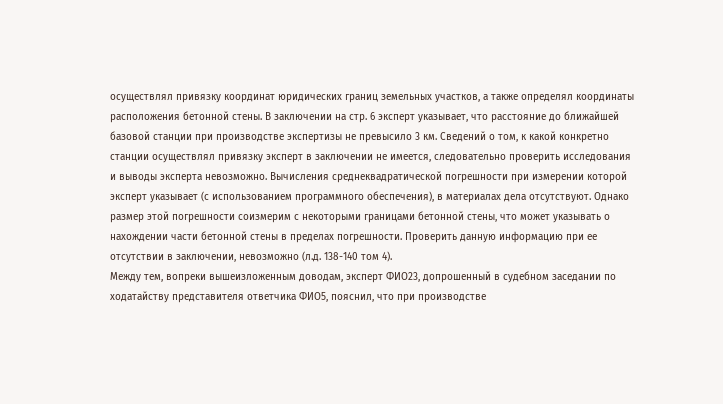осуществлял привязку координат юридических границ земельных участков, а также определял координаты расположения бетонной стены. В заключении на стр. 6 эксперт указывает, что расстояние до ближайшей базовой станции при производстве экспертизы не превысило 3 км. Сведений о том, к какой конкретно станции осуществлял привязку эксперт в заключении не имеется, следовательно проверить исследования и выводы эксперта невозможно. Вычисления среднеквадратической погрешности при измерении которой эксперт указывает (с использованием программного обеспечения), в материалах дела отсутствуют. Однако размер этой погрешности соизмерим с некоторыми границами бетонной стены, что может указывать о нахождении части бетонной стены в пределах погрешности. Проверить данную информацию при ее отсутствии в заключении, невозможно (л.д. 138-140 том 4).
Между тем, вопреки вышеизложенным доводам, эксперт ФИО23, допрошенный в судебном заседании по ходатайству представителя ответчика ФИО5, пояснил, что при производстве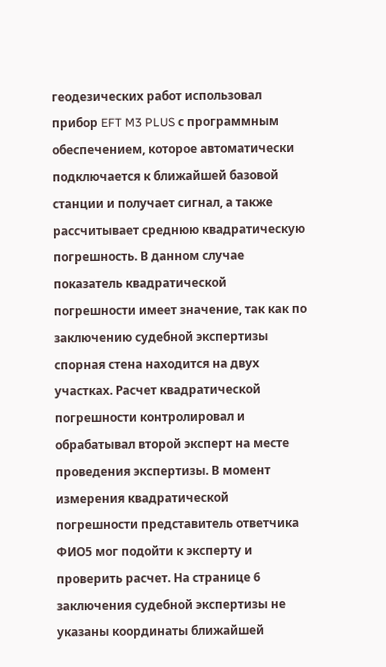геодезических работ использовал прибор EFT M3 PLUS с программным обеспечением, которое автоматически подключается к ближайшей базовой станции и получает сигнал, а также рассчитывает среднюю квадратическую погрешность. В данном случае показатель квадратической погрешности имеет значение, так как по заключению судебной экспертизы спорная стена находится на двух участках. Расчет квадратической погрешности контролировал и обрабатывал второй эксперт на месте проведения экспертизы. В момент измерения квадратической погрешности представитель ответчика ФИО5 мог подойти к эксперту и проверить расчет. На странице 6 заключения судебной экспертизы не указаны координаты ближайшей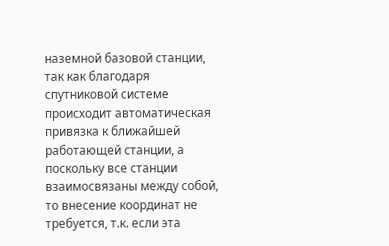наземной базовой станции, так как благодаря спутниковой системе происходит автоматическая привязка к ближайшей работающей станции, а поскольку все станции взаимосвязаны между собой, то внесение координат не требуется, т.к. если эта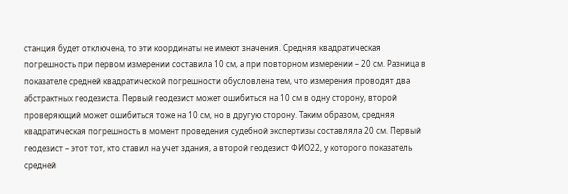станция будет отключена, то эти координаты не имеют значения. Средняя квадратическая погрешность при первом измерении составила 10 см, а при повторном измерении – 20 см. Разница в показателе средней квадратической погрешности обусловлена тем, что измерения проводят два абстрактных геодезиста. Первый геодезист может ошибиться на 10 см в одну сторону, второй проверяющий может ошибиться тоже на 10 см, но в другую сторону. Таким образом, средняя квадратическая погрешность в момент проведения судебной экспертизы составляла 20 см. Первый геодезист – этот тот, кто ставил на учет здания, а второй геодезист ФИО22, у которого показатель средней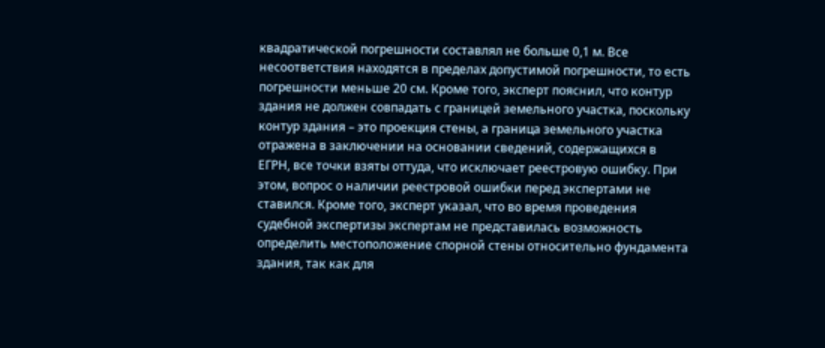квадратической погрешности составлял не больше 0,1 м. Все несоответствия находятся в пределах допустимой погрешности, то есть погрешности меньше 20 см. Кроме того, эксперт пояснил, что контур здания не должен совпадать с границей земельного участка, поскольку контур здания – это проекция стены, а граница земельного участка отражена в заключении на основании сведений, содержащихся в ЕГРН, все точки взяты оттуда, что исключает реестровую ошибку. При этом, вопрос о наличии реестровой ошибки перед экспертами не ставился. Кроме того, эксперт указал, что во время проведения судебной экспертизы экспертам не представилась возможность определить местоположение спорной стены относительно фундамента здания, так как для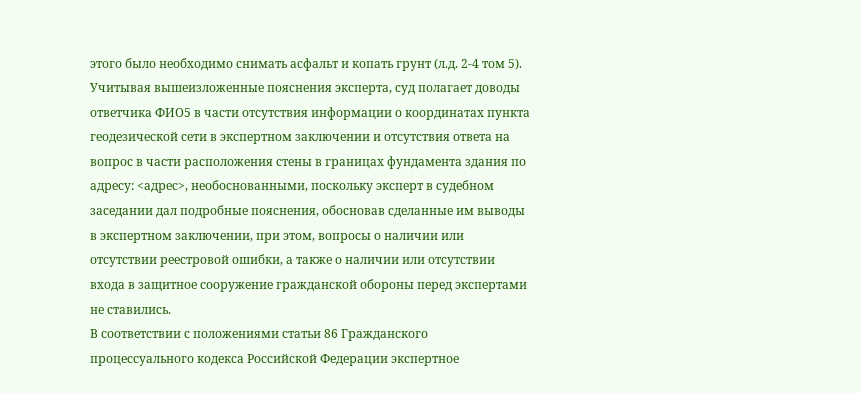этого было необходимо снимать асфальт и копать грунт (л.д. 2-4 том 5).
Учитывая вышеизложенные пояснения эксперта, суд полагает доводы ответчика ФИО5 в части отсутствия информации о координатах пункта геодезической сети в экспертном заключении и отсутствия ответа на вопрос в части расположения стены в границах фундамента здания по адресу: <адрес>, необоснованными, поскольку эксперт в судебном заседании дал подробные пояснения, обосновав сделанные им выводы в экспертном заключении, при этом, вопросы о наличии или отсутствии реестровой ошибки, а также о наличии или отсутствии входа в защитное сооружение гражданской обороны перед экспертами не ставились.
В соответствии с положениями статьи 86 Гражданского процессуального кодекса Российской Федерации экспертное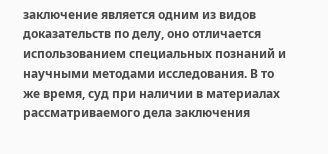заключение является одним из видов доказательств по делу, оно отличается использованием специальных познаний и научными методами исследования. В то же время, суд при наличии в материалах рассматриваемого дела заключения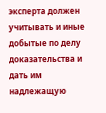эксперта должен учитывать и иные добытые по делу доказательства и дать им надлежащую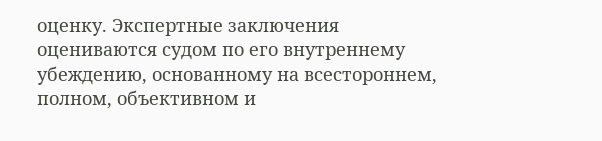оценку. Экспертные заключения оцениваются судом по его внутреннему убеждению, основанному на всестороннем, полном, объективном и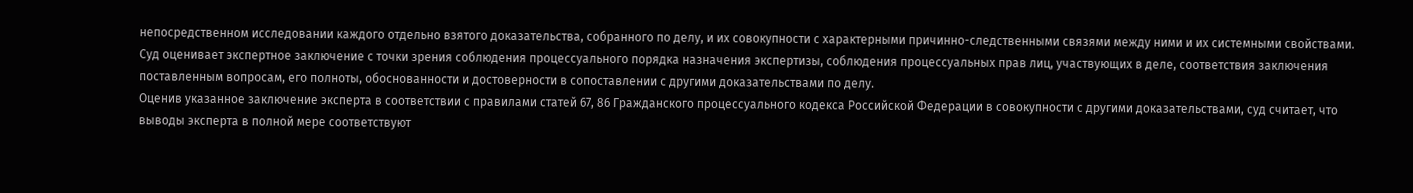непосредственном исследовании каждого отдельно взятого доказательства, собранного по делу, и их совокупности с характерными причинно-следственными связями между ними и их системными свойствами.
Суд оценивает экспертное заключение с точки зрения соблюдения процессуального порядка назначения экспертизы, соблюдения процессуальных прав лиц, участвующих в деле, соответствия заключения поставленным вопросам, его полноты, обоснованности и достоверности в сопоставлении с другими доказательствами по делу.
Оценив указанное заключение эксперта в соответствии с правилами статей 67, 86 Гражданского процессуального кодекса Российской Федерации в совокупности с другими доказательствами, суд считает, что выводы эксперта в полной мере соответствуют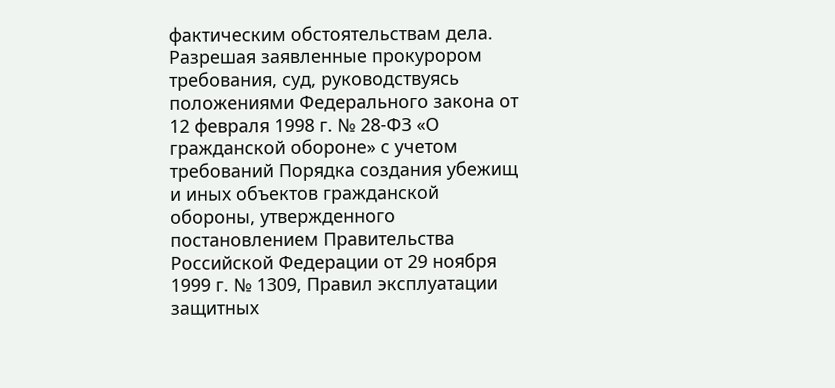фактическим обстоятельствам дела.
Разрешая заявленные прокурором требования, суд, руководствуясь положениями Федерального закона от 12 февраля 1998 г. № 28-ФЗ «О гражданской обороне» с учетом требований Порядка создания убежищ и иных объектов гражданской обороны, утвержденного постановлением Правительства Российской Федерации от 29 ноября 1999 г. № 1309, Правил эксплуатации защитных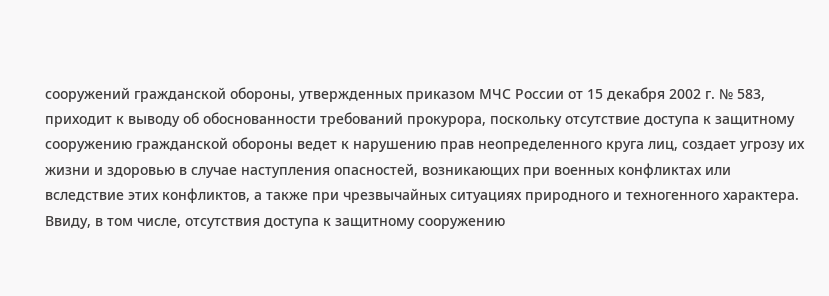сооружений гражданской обороны, утвержденных приказом МЧС России от 15 декабря 2002 г. № 583, приходит к выводу об обоснованности требований прокурора, поскольку отсутствие доступа к защитному сооружению гражданской обороны ведет к нарушению прав неопределенного круга лиц, создает угрозу их жизни и здоровью в случае наступления опасностей, возникающих при военных конфликтах или вследствие этих конфликтов, а также при чрезвычайных ситуациях природного и техногенного характера.
Ввиду, в том числе, отсутствия доступа к защитному сооружению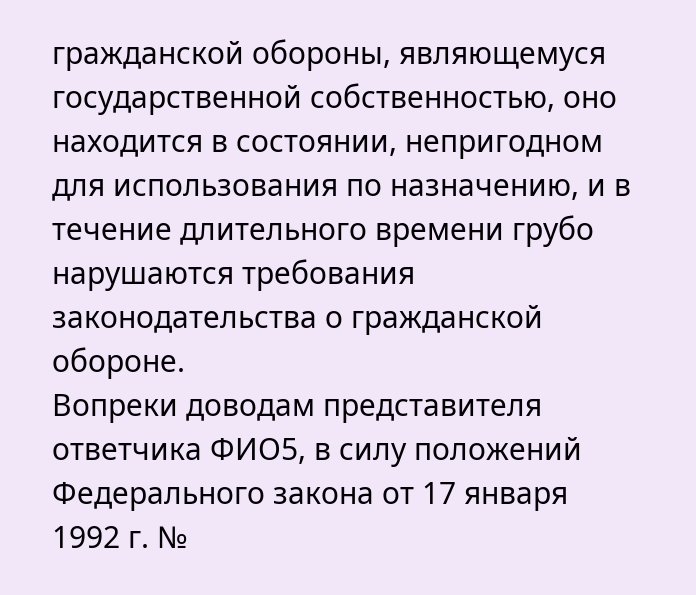гражданской обороны, являющемуся государственной собственностью, оно находится в состоянии, непригодном для использования по назначению, и в течение длительного времени грубо нарушаются требования законодательства о гражданской обороне.
Вопреки доводам представителя ответчика ФИО5, в силу положений Федерального закона от 17 января 1992 г. №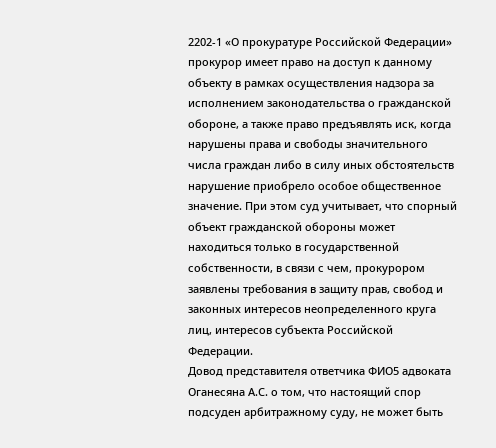2202-1 «О прокуратуре Российской Федерации» прокурор имеет право на доступ к данному объекту в рамках осуществления надзора за исполнением законодательства о гражданской обороне, а также право предъявлять иск, когда нарушены права и свободы значительного числа граждан либо в силу иных обстоятельств нарушение приобрело особое общественное значение. При этом суд учитывает, что спорный объект гражданской обороны может находиться только в государственной собственности, в связи с чем, прокурором заявлены требования в защиту прав, свобод и законных интересов неопределенного круга лиц, интересов субъекта Российской Федерации.
Довод представителя ответчика ФИО5 адвоката Оганесяна А.С. о том, что настоящий спор подсуден арбитражному суду, не может быть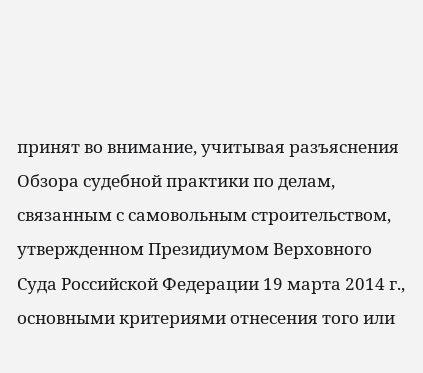принят во внимание, учитывая разъяснения Обзора судебной практики по делам, связанным с самовольным строительством, утвержденном Президиумом Верховного Суда Российской Федерации 19 марта 2014 г., основными критериями отнесения того или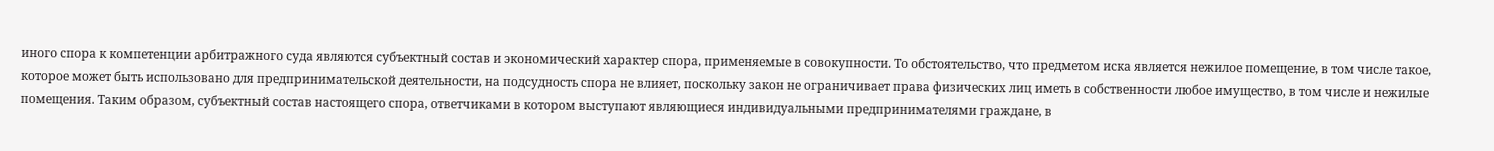иного спора к компетенции арбитражного суда являются субъектный состав и экономический характер спора, применяемые в совокупности. То обстоятельство, что предметом иска является нежилое помещение, в том числе такое, которое может быть использовано для предпринимательской деятельности, на подсудность спора не влияет, поскольку закон не ограничивает права физических лиц иметь в собственности любое имущество, в том числе и нежилые помещения. Таким образом, субъектный состав настоящего спора, ответчиками в котором выступают являющиеся индивидуальными предпринимателями граждане, в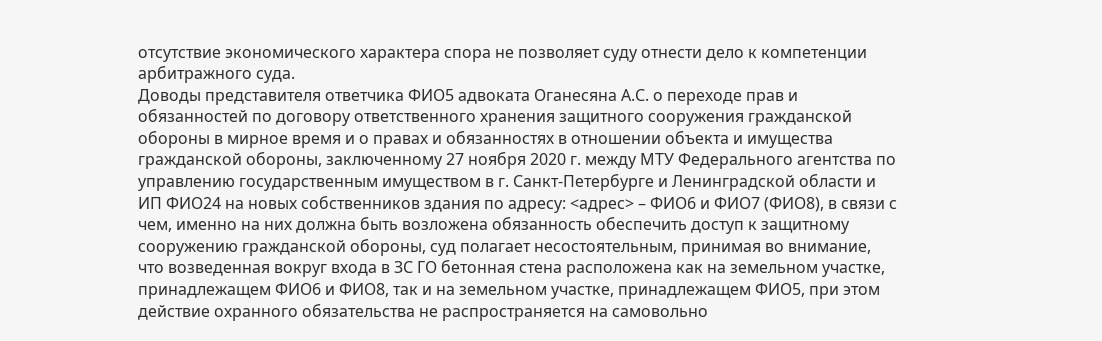отсутствие экономического характера спора не позволяет суду отнести дело к компетенции арбитражного суда.
Доводы представителя ответчика ФИО5 адвоката Оганесяна А.С. о переходе прав и обязанностей по договору ответственного хранения защитного сооружения гражданской обороны в мирное время и о правах и обязанностях в отношении объекта и имущества гражданской обороны, заключенному 27 ноября 2020 г. между МТУ Федерального агентства по управлению государственным имуществом в г. Санкт-Петербурге и Ленинградской области и ИП ФИО24 на новых собственников здания по адресу: <адрес> – ФИО6 и ФИО7 (ФИО8), в связи с чем, именно на них должна быть возложена обязанность обеспечить доступ к защитному сооружению гражданской обороны, суд полагает несостоятельным, принимая во внимание, что возведенная вокруг входа в ЗС ГО бетонная стена расположена как на земельном участке, принадлежащем ФИО6 и ФИО8, так и на земельном участке, принадлежащем ФИО5, при этом действие охранного обязательства не распространяется на самовольно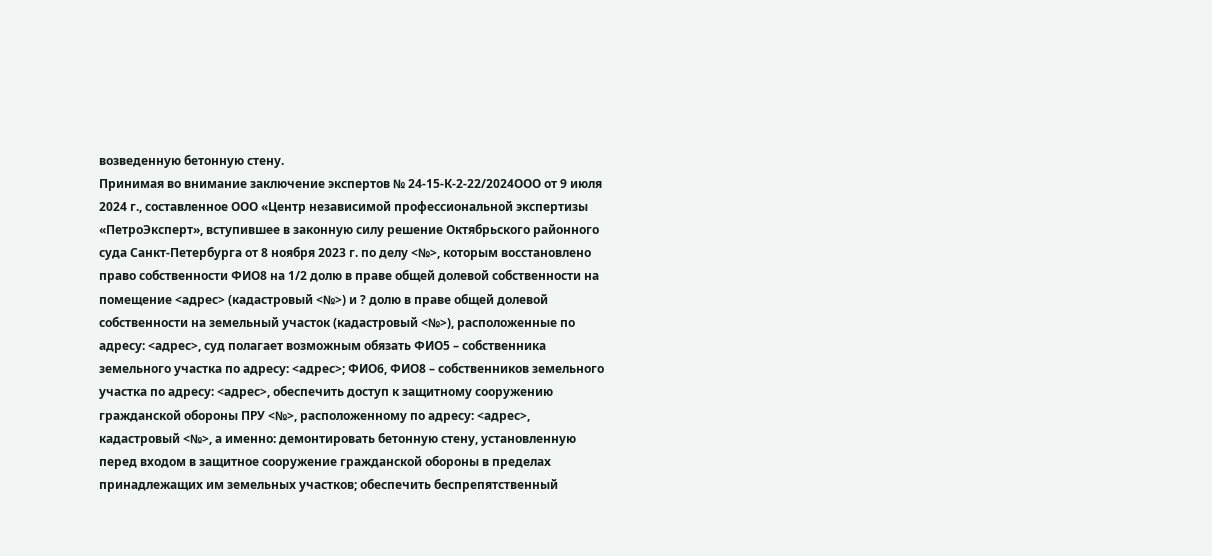возведенную бетонную стену.
Принимая во внимание заключение экспертов № 24-15-К-2-22/2024ООО от 9 июля 2024 г., составленное ООО «Центр независимой профессиональной экспертизы «ПетроЭксперт», вступившее в законную силу решение Октябрьского районного суда Санкт-Петербурга от 8 ноября 2023 г. по делу <№>, которым восстановлено право собственности ФИО8 на 1/2 долю в праве общей долевой собственности на помещение <адрес> (кадастровый <№>) и ? долю в праве общей долевой собственности на земельный участок (кадастровый <№>), расположенные по адресу: <адрес>, суд полагает возможным обязать ФИО5 – собственника земельного участка по адресу: <адрес>; ФИО6, ФИО8 – собственников земельного участка по адресу: <адрес>, обеспечить доступ к защитному сооружению гражданской обороны ПРУ <№>, расположенному по адресу: <адрес>, кадастровый <№>, а именно: демонтировать бетонную стену, установленную перед входом в защитное сооружение гражданской обороны в пределах принадлежащих им земельных участков; обеспечить беспрепятственный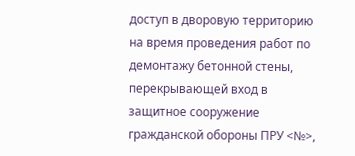доступ в дворовую территорию на время проведения работ по демонтажу бетонной стены, перекрывающей вход в защитное сооружение гражданской обороны ПРУ <№>,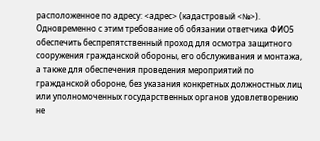расположенное по адресу: <адрес> (кадастровый <№>).
Одновременно с этим требование об обязании ответчика ФИО5 обеспечить беспрепятственный проход для осмотра защитного сооружения гражданской обороны, его обслуживания и монтажа, а также для обеспечения проведения мероприятий по гражданской обороне, без указания конкретных должностных лиц или уполномоченных государственных органов удовлетворению не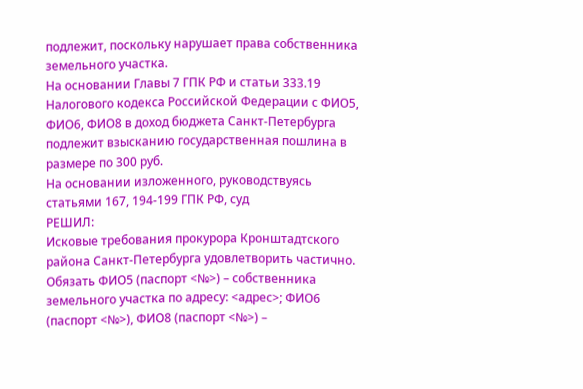подлежит, поскольку нарушает права собственника земельного участка.
На основании Главы 7 ГПК РФ и статьи 333.19 Налогового кодекса Российской Федерации с ФИО5, ФИО6, ФИО8 в доход бюджета Санкт-Петербурга подлежит взысканию государственная пошлина в размере по 300 руб.
На основании изложенного, руководствуясь статьями 167, 194-199 ГПК РФ, суд
РЕШИЛ:
Исковые требования прокурора Кронштадтского района Санкт-Петербурга удовлетворить частично.
Обязать ФИО5 (паспорт <№>) – собственника земельного участка по адресу: <адрес>; ФИО6 (паспорт <№>), ФИО8 (паспорт <№>) –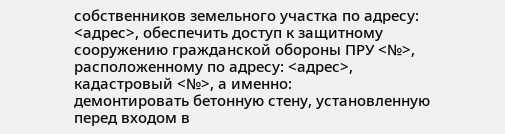собственников земельного участка по адресу: <адрес>, обеспечить доступ к защитному сооружению гражданской обороны ПРУ <№>, расположенному по адресу: <адрес>, кадастровый <№>, а именно:
демонтировать бетонную стену, установленную перед входом в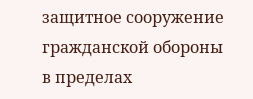защитное сооружение гражданской обороны в пределах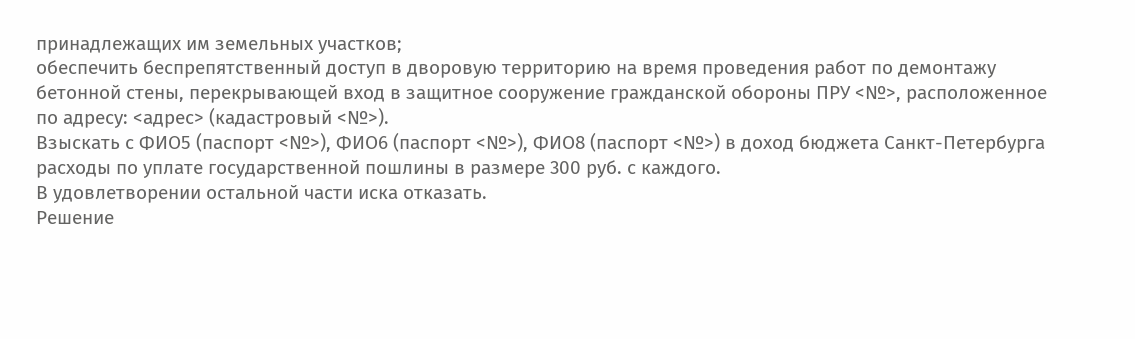принадлежащих им земельных участков;
обеспечить беспрепятственный доступ в дворовую территорию на время проведения работ по демонтажу бетонной стены, перекрывающей вход в защитное сооружение гражданской обороны ПРУ <№>, расположенное по адресу: <адрес> (кадастровый <№>).
Взыскать с ФИО5 (паспорт <№>), ФИО6 (паспорт <№>), ФИО8 (паспорт <№>) в доход бюджета Санкт-Петербурга расходы по уплате государственной пошлины в размере 300 руб. с каждого.
В удовлетворении остальной части иска отказать.
Решение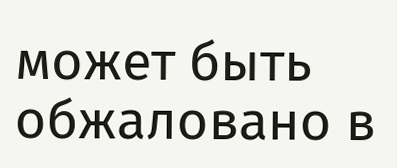может быть обжаловано в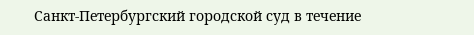Санкт-Петербургский городской суд в течение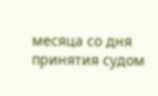месяца со дня принятия судом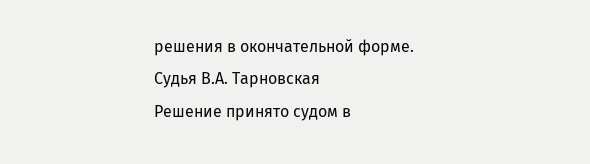решения в окончательной форме.
Судья В.А. Тарновская
Решение принято судом в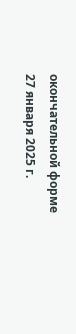окончательной форме 27 января 2025 г.